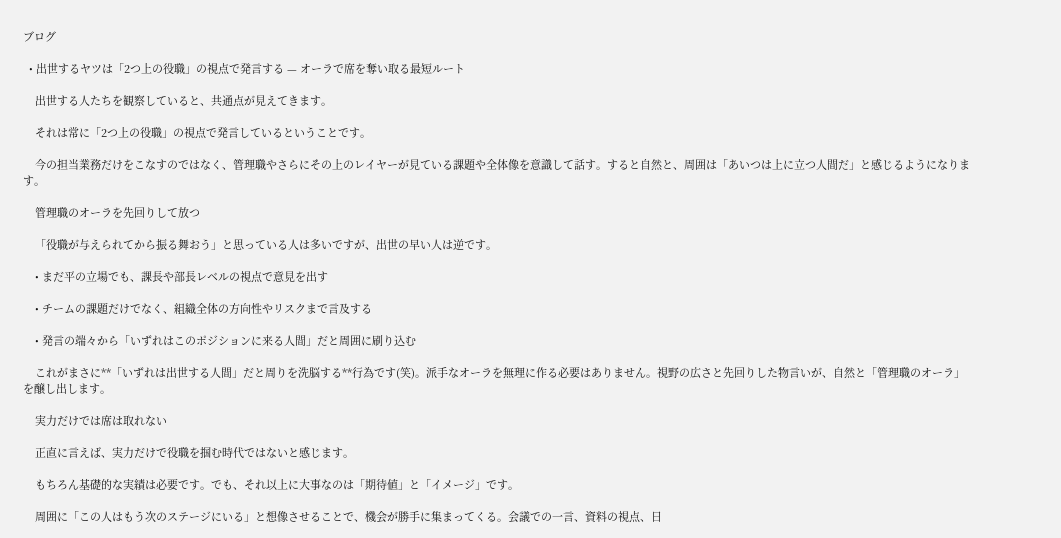ブログ

  • 出世するヤツは「2つ上の役職」の視点で発言する — オーラで席を奪い取る最短ルート

    出世する人たちを観察していると、共通点が見えてきます。

    それは常に「2つ上の役職」の視点で発言しているということです。

    今の担当業務だけをこなすのではなく、管理職やさらにその上のレイヤーが見ている課題や全体像を意識して話す。すると自然と、周囲は「あいつは上に立つ人間だ」と感じるようになります。

    管理職のオーラを先回りして放つ

    「役職が与えられてから振る舞おう」と思っている人は多いですが、出世の早い人は逆です。

    • まだ平の立場でも、課長や部長レベルの視点で意見を出す

    • チームの課題だけでなく、組織全体の方向性やリスクまで言及する

    • 発言の端々から「いずれはこのポジションに来る人間」だと周囲に刷り込む

    これがまさに**「いずれは出世する人間」だと周りを洗脳する**行為です(笑)。派手なオーラを無理に作る必要はありません。視野の広さと先回りした物言いが、自然と「管理職のオーラ」を醸し出します。

    実力だけでは席は取れない

    正直に言えば、実力だけで役職を掴む時代ではないと感じます。

    もちろん基礎的な実績は必要です。でも、それ以上に大事なのは「期待値」と「イメージ」です。

    周囲に「この人はもう次のステージにいる」と想像させることで、機会が勝手に集まってくる。会議での一言、資料の視点、日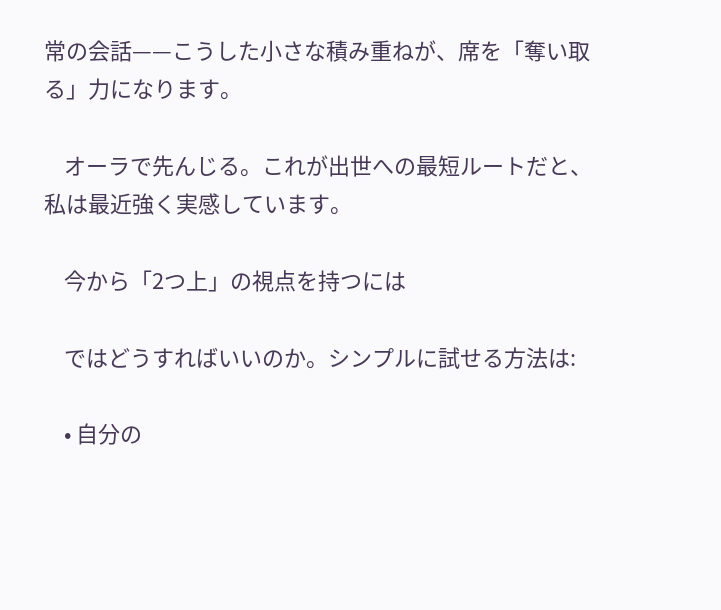常の会話——こうした小さな積み重ねが、席を「奪い取る」力になります。

    オーラで先んじる。これが出世への最短ルートだと、私は最近強く実感しています。

    今から「2つ上」の視点を持つには

    ではどうすればいいのか。シンプルに試せる方法は:

    • 自分の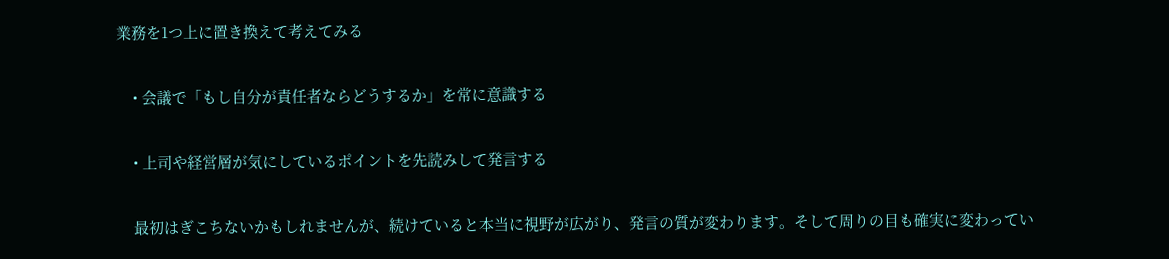業務を1つ上に置き換えて考えてみる

    • 会議で「もし自分が責任者ならどうするか」を常に意識する

    • 上司や経営層が気にしているポイントを先読みして発言する

    最初はぎこちないかもしれませんが、続けていると本当に視野が広がり、発言の質が変わります。そして周りの目も確実に変わってい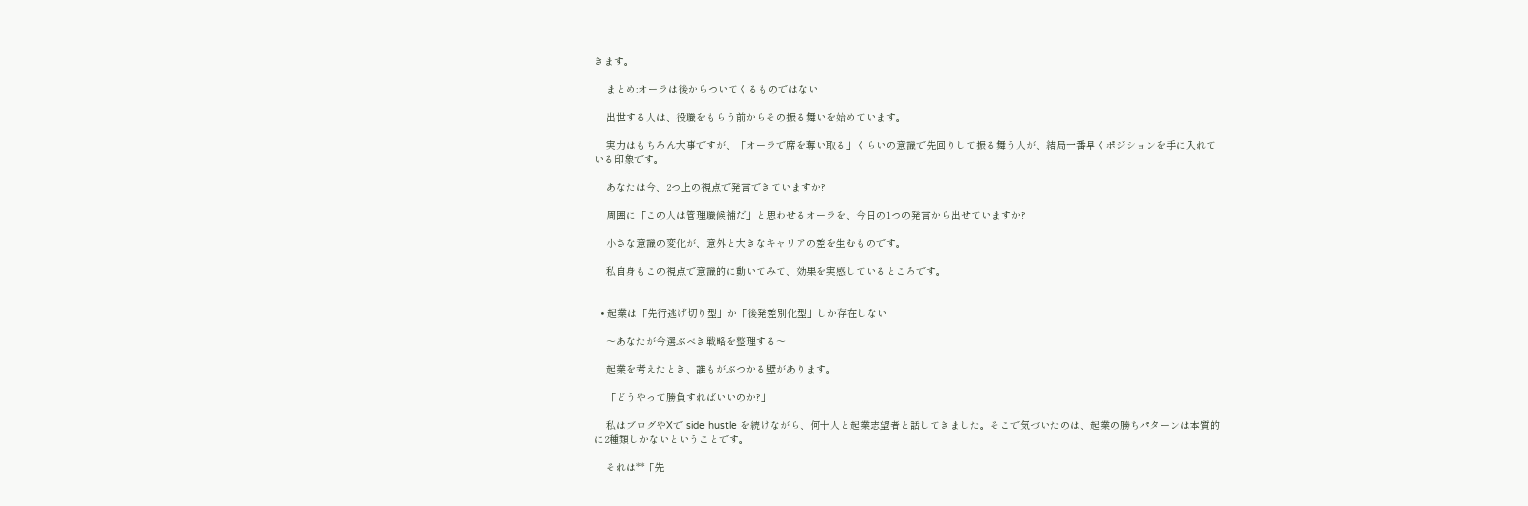きます。

    まとめ:オーラは後からついてくるものではない

    出世する人は、役職をもらう前からその振る舞いを始めています。

    実力はもちろん大事ですが、「オーラで席を奪い取る」くらいの意識で先回りして振る舞う人が、結局一番早くポジションを手に入れている印象です。

    あなたは今、2つ上の視点で発言できていますか?

    周囲に「この人は管理職候補だ」と思わせるオーラを、今日の1つの発言から出せていますか?

    小さな意識の変化が、意外と大きなキャリアの差を生むものです。

    私自身もこの視点で意識的に動いてみて、効果を実感しているところです。


  • 起業は「先行逃げ切り型」か「後発差別化型」しか存在しない

    〜あなたが今選ぶべき戦略を整理する〜

    起業を考えたとき、誰もがぶつかる壁があります。

    「どうやって勝負すればいいのか?」

    私はブログやXで side hustle を続けながら、何十人と起業志望者と話してきました。そこで気づいたのは、起業の勝ちパターンは本質的に2種類しかないということです。

    それは**「先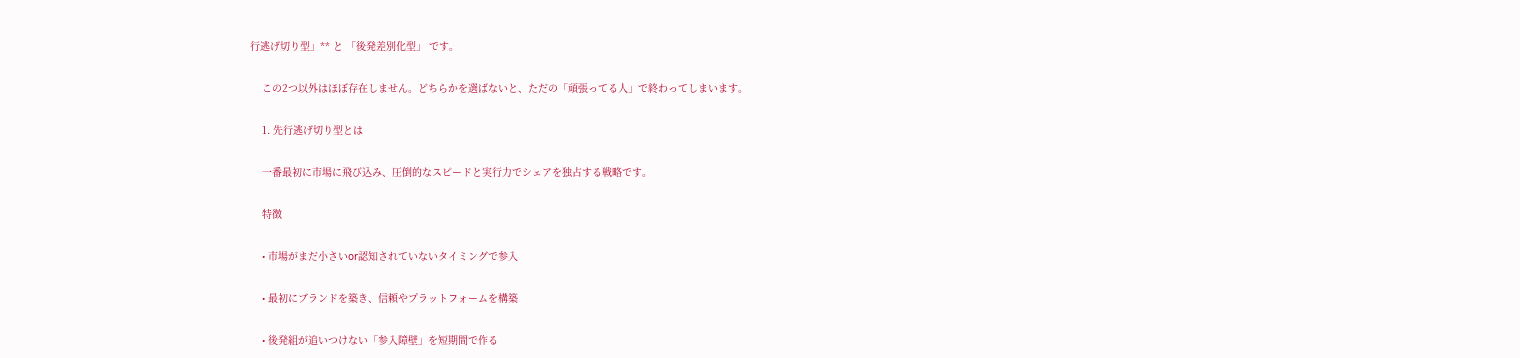行逃げ切り型」** と 「後発差別化型」 です。

    この2つ以外はほぼ存在しません。どちらかを選ばないと、ただの「頑張ってる人」で終わってしまいます。

    1. 先行逃げ切り型とは

    一番最初に市場に飛び込み、圧倒的なスピードと実行力でシェアを独占する戦略です。

    特徴

    • 市場がまだ小さいor認知されていないタイミングで参入

    • 最初にブランドを築き、信頼やプラットフォームを構築

    • 後発組が追いつけない「参入障壁」を短期間で作る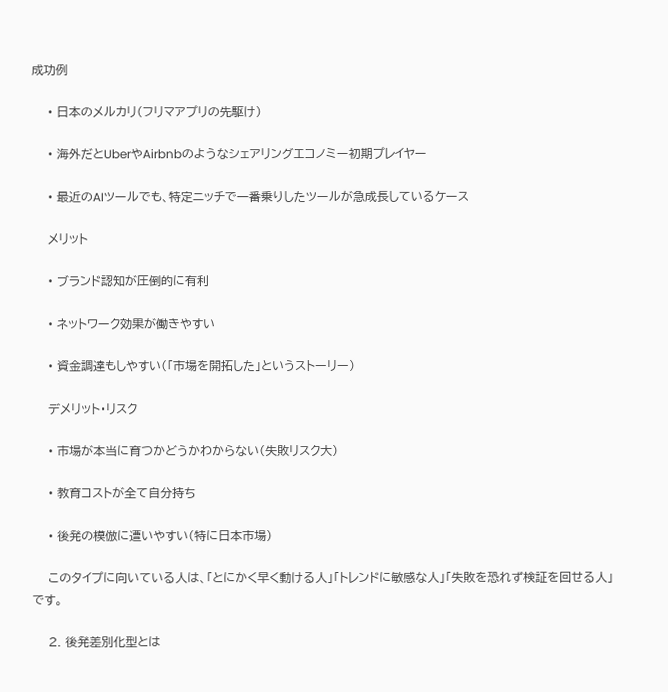成功例

    • 日本のメルカリ(フリマアプリの先駆け)

    • 海外だとUberやAirbnbのようなシェアリングエコノミー初期プレイヤー

    • 最近のAIツールでも、特定ニッチで一番乗りしたツールが急成長しているケース

    メリット

    • ブランド認知が圧倒的に有利

    • ネットワーク効果が働きやすい

    • 資金調達もしやすい(「市場を開拓した」というストーリー)

    デメリット・リスク

    • 市場が本当に育つかどうかわからない(失敗リスク大)

    • 教育コストが全て自分持ち

    • 後発の模倣に遭いやすい(特に日本市場)

    このタイプに向いている人は、「とにかく早く動ける人」「トレンドに敏感な人」「失敗を恐れず検証を回せる人」 です。

    2. 後発差別化型とは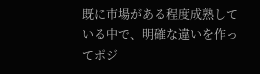既に市場がある程度成熟している中で、明確な違いを作ってポジ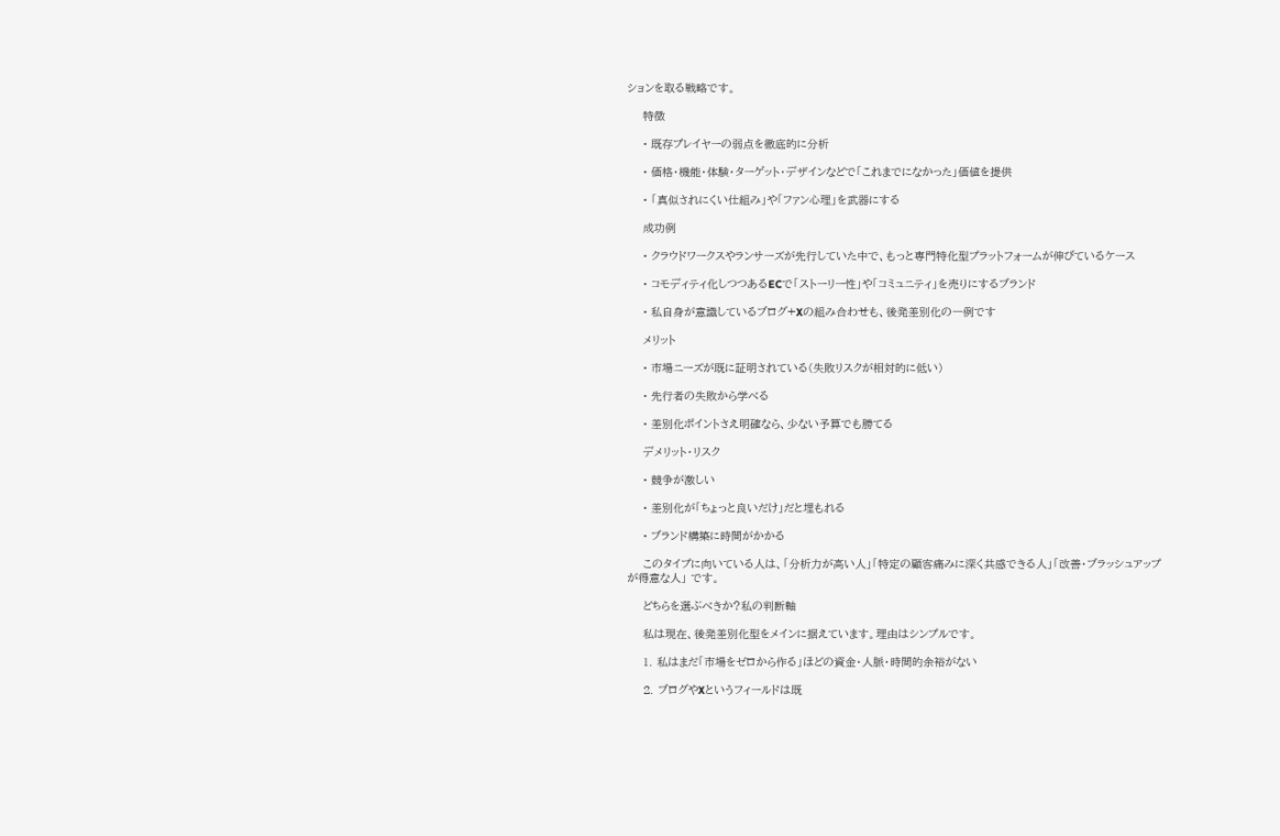ションを取る戦略です。

    特徴

    • 既存プレイヤーの弱点を徹底的に分析

    • 価格・機能・体験・ターゲット・デザインなどで「これまでになかった」価値を提供

    • 「真似されにくい仕組み」や「ファン心理」を武器にする

    成功例

    • クラウドワークスやランサーズが先行していた中で、もっと専門特化型プラットフォームが伸びているケース

    • コモディティ化しつつあるECで「ストーリー性」や「コミュニティ」を売りにするブランド

    • 私自身が意識しているブログ+Xの組み合わせも、後発差別化の一例です

    メリット

    • 市場ニーズが既に証明されている(失敗リスクが相対的に低い)

    • 先行者の失敗から学べる

    • 差別化ポイントさえ明確なら、少ない予算でも勝てる

    デメリット・リスク

    • 競争が激しい

    • 差別化が「ちょっと良いだけ」だと埋もれる

    • ブランド構築に時間がかかる

    このタイプに向いている人は、「分析力が高い人」「特定の顧客痛みに深く共感できる人」「改善・ブラッシュアップが得意な人」 です。

    どちらを選ぶべきか?私の判断軸

    私は現在、後発差別化型をメインに据えています。理由はシンプルです。

    1. 私はまだ「市場をゼロから作る」ほどの資金・人脈・時間的余裕がない

    2. ブログやXというフィールドは既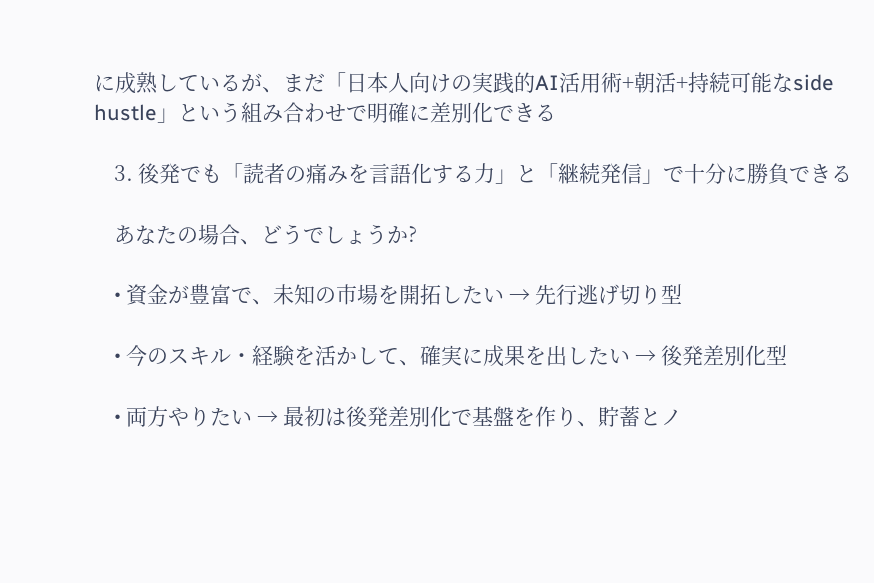に成熟しているが、まだ「日本人向けの実践的AI活用術+朝活+持続可能なside hustle」という組み合わせで明確に差別化できる

    3. 後発でも「読者の痛みを言語化する力」と「継続発信」で十分に勝負できる

    あなたの場合、どうでしょうか?

    • 資金が豊富で、未知の市場を開拓したい → 先行逃げ切り型

    • 今のスキル・経験を活かして、確実に成果を出したい → 後発差別化型

    • 両方やりたい → 最初は後発差別化で基盤を作り、貯蓄とノ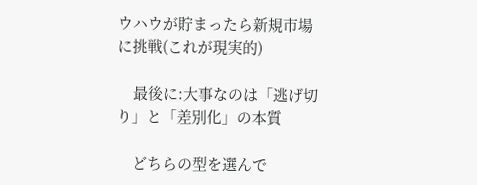ウハウが貯まったら新規市場に挑戦(これが現実的)

    最後に:大事なのは「逃げ切り」と「差別化」の本質

    どちらの型を選んで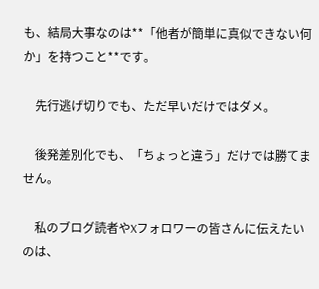も、結局大事なのは**「他者が簡単に真似できない何か」を持つこと**です。

    先行逃げ切りでも、ただ早いだけではダメ。

    後発差別化でも、「ちょっと違う」だけでは勝てません。

    私のブログ読者やXフォロワーの皆さんに伝えたいのは、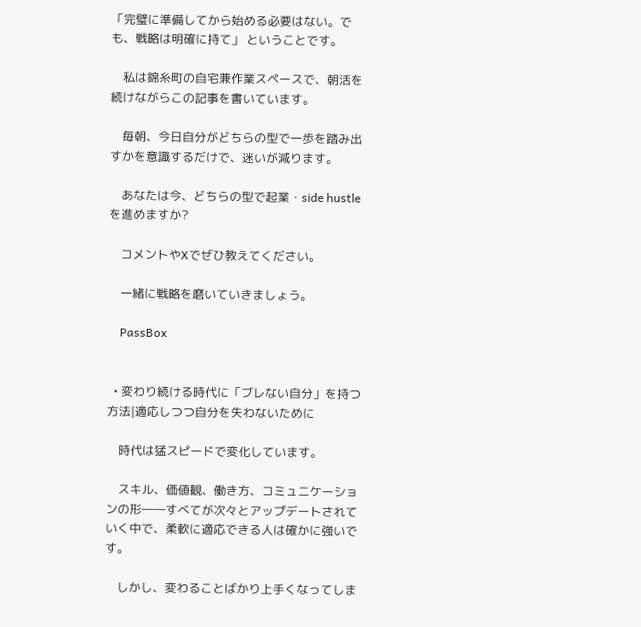「完璧に準備してから始める必要はない。でも、戦略は明確に持て」 ということです。

    私は錦糸町の自宅兼作業スペースで、朝活を続けながらこの記事を書いています。

    毎朝、今日自分がどちらの型で一歩を踏み出すかを意識するだけで、迷いが減ります。

    あなたは今、どちらの型で起業・side hustleを進めますか?

    コメントやXでぜひ教えてください。

    一緒に戦略を磨いていきましょう。

    PassBox


  • 変わり続ける時代に「ブレない自分」を持つ方法|適応しつつ自分を失わないために

    時代は猛スピードで変化しています。

    スキル、価値観、働き方、コミュニケーションの形――すべてが次々とアップデートされていく中で、柔軟に適応できる人は確かに強いです。

    しかし、変わることばかり上手くなってしま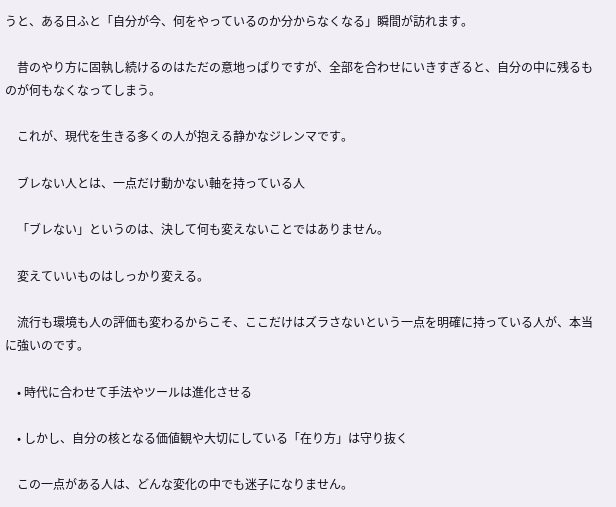うと、ある日ふと「自分が今、何をやっているのか分からなくなる」瞬間が訪れます。

    昔のやり方に固執し続けるのはただの意地っぱりですが、全部を合わせにいきすぎると、自分の中に残るものが何もなくなってしまう。

    これが、現代を生きる多くの人が抱える静かなジレンマです。

    ブレない人とは、一点だけ動かない軸を持っている人

    「ブレない」というのは、決して何も変えないことではありません。

    変えていいものはしっかり変える。

    流行も環境も人の評価も変わるからこそ、ここだけはズラさないという一点を明確に持っている人が、本当に強いのです。

    • 時代に合わせて手法やツールは進化させる

    • しかし、自分の核となる価値観や大切にしている「在り方」は守り抜く

    この一点がある人は、どんな変化の中でも迷子になりません。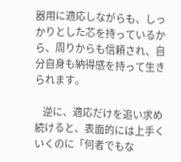器用に適応しながらも、しっかりとした芯を持っているから、周りからも信頼され、自分自身も納得感を持って生きられます。

    逆に、適応だけを追い求め続けると、表面的には上手くいくのに「何者でもな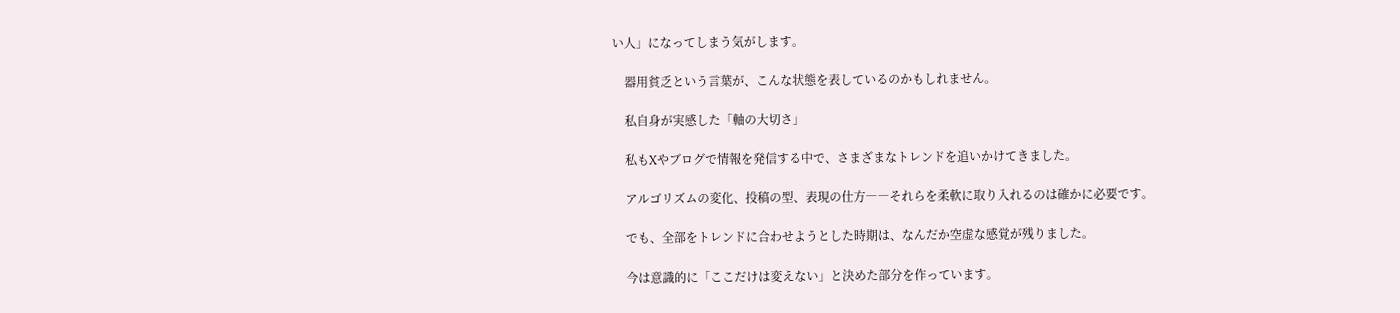い人」になってしまう気がします。

    器用貧乏という言葉が、こんな状態を表しているのかもしれません。

    私自身が実感した「軸の大切さ」

    私もXやブログで情報を発信する中で、さまざまなトレンドを追いかけてきました。

    アルゴリズムの変化、投稿の型、表現の仕方――それらを柔軟に取り入れるのは確かに必要です。

    でも、全部をトレンドに合わせようとした時期は、なんだか空虚な感覚が残りました。

    今は意識的に「ここだけは変えない」と決めた部分を作っています。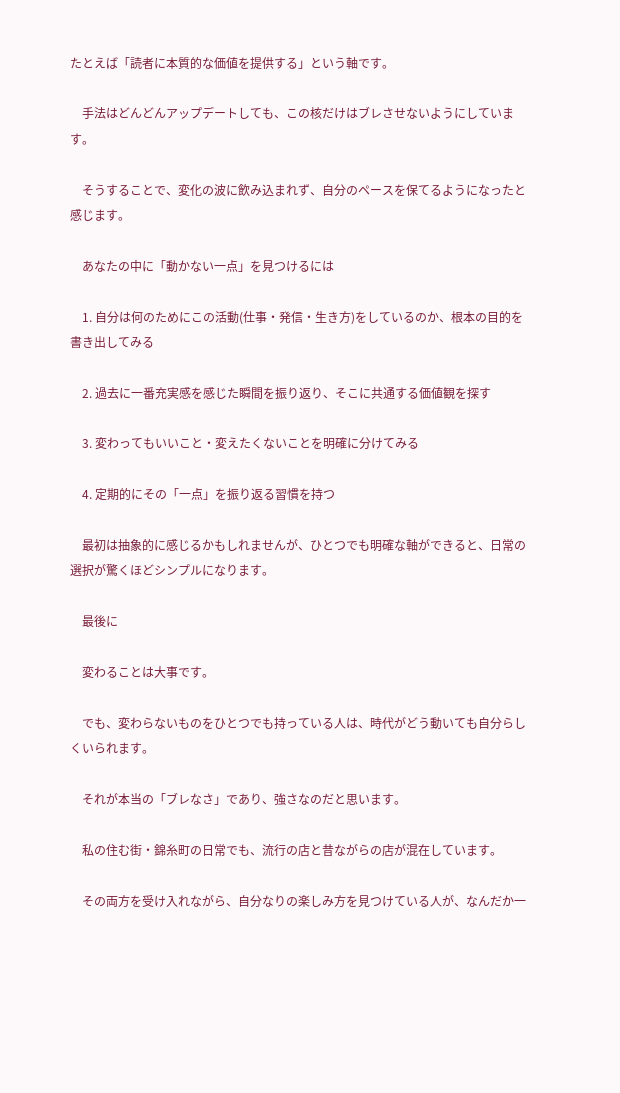たとえば「読者に本質的な価値を提供する」という軸です。

    手法はどんどんアップデートしても、この核だけはブレさせないようにしています。

    そうすることで、変化の波に飲み込まれず、自分のペースを保てるようになったと感じます。

    あなたの中に「動かない一点」を見つけるには

    1. 自分は何のためにこの活動(仕事・発信・生き方)をしているのか、根本の目的を書き出してみる

    2. 過去に一番充実感を感じた瞬間を振り返り、そこに共通する価値観を探す

    3. 変わってもいいこと・変えたくないことを明確に分けてみる

    4. 定期的にその「一点」を振り返る習慣を持つ

    最初は抽象的に感じるかもしれませんが、ひとつでも明確な軸ができると、日常の選択が驚くほどシンプルになります。

    最後に

    変わることは大事です。

    でも、変わらないものをひとつでも持っている人は、時代がどう動いても自分らしくいられます。

    それが本当の「ブレなさ」であり、強さなのだと思います。

    私の住む街・錦糸町の日常でも、流行の店と昔ながらの店が混在しています。

    その両方を受け入れながら、自分なりの楽しみ方を見つけている人が、なんだか一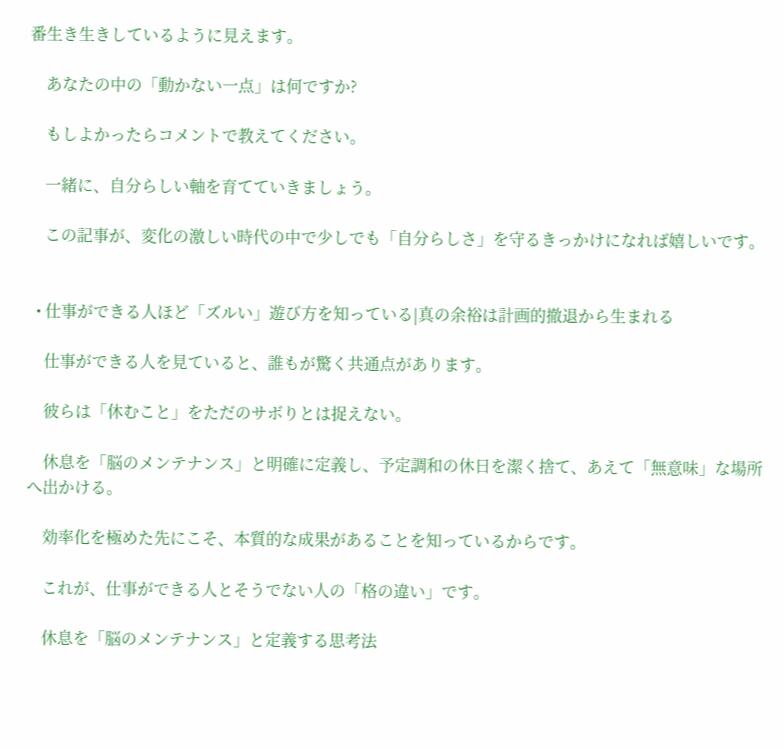番生き生きしているように見えます。

    あなたの中の「動かない一点」は何ですか?

    もしよかったらコメントで教えてください。

    一緒に、自分らしい軸を育てていきましょう。

    この記事が、変化の激しい時代の中で少しでも「自分らしさ」を守るきっかけになれば嬉しいです。


  • 仕事ができる人ほど「ズルい」遊び方を知っている|真の余裕は計画的撤退から生まれる

    仕事ができる人を見ていると、誰もが驚く共通点があります。

    彼らは「休むこと」をただのサボりとは捉えない。

    休息を「脳のメンテナンス」と明確に定義し、予定調和の休日を潔く捨て、あえて「無意味」な場所へ出かける。

    効率化を極めた先にこそ、本質的な成果があることを知っているからです。

    これが、仕事ができる人とそうでない人の「格の違い」です。

    休息を「脳のメンテナンス」と定義する思考法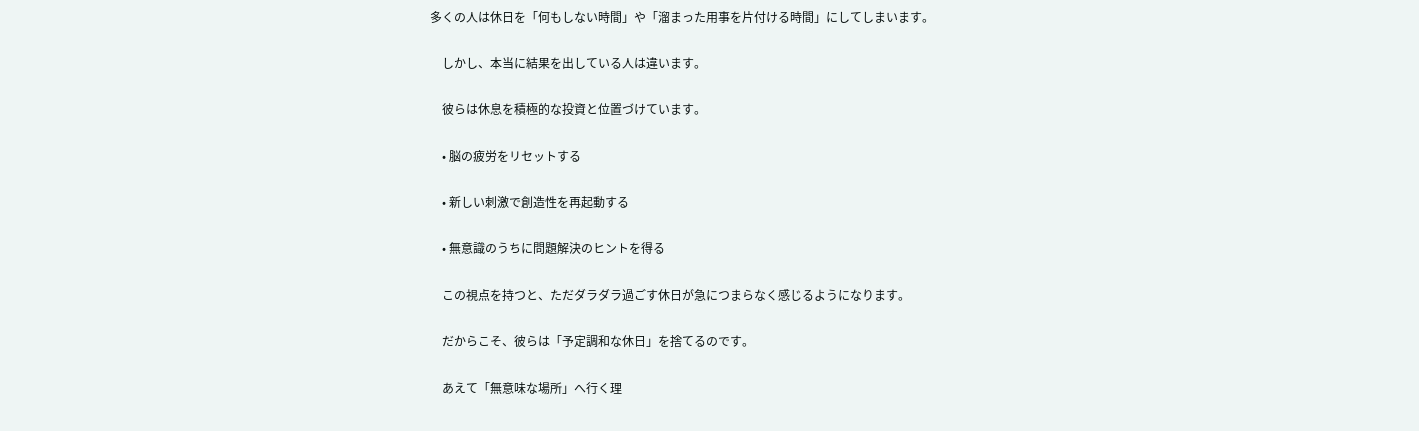多くの人は休日を「何もしない時間」や「溜まった用事を片付ける時間」にしてしまいます。

    しかし、本当に結果を出している人は違います。

    彼らは休息を積極的な投資と位置づけています。

    • 脳の疲労をリセットする

    • 新しい刺激で創造性を再起動する

    • 無意識のうちに問題解決のヒントを得る

    この視点を持つと、ただダラダラ過ごす休日が急につまらなく感じるようになります。

    だからこそ、彼らは「予定調和な休日」を捨てるのです。

    あえて「無意味な場所」へ行く理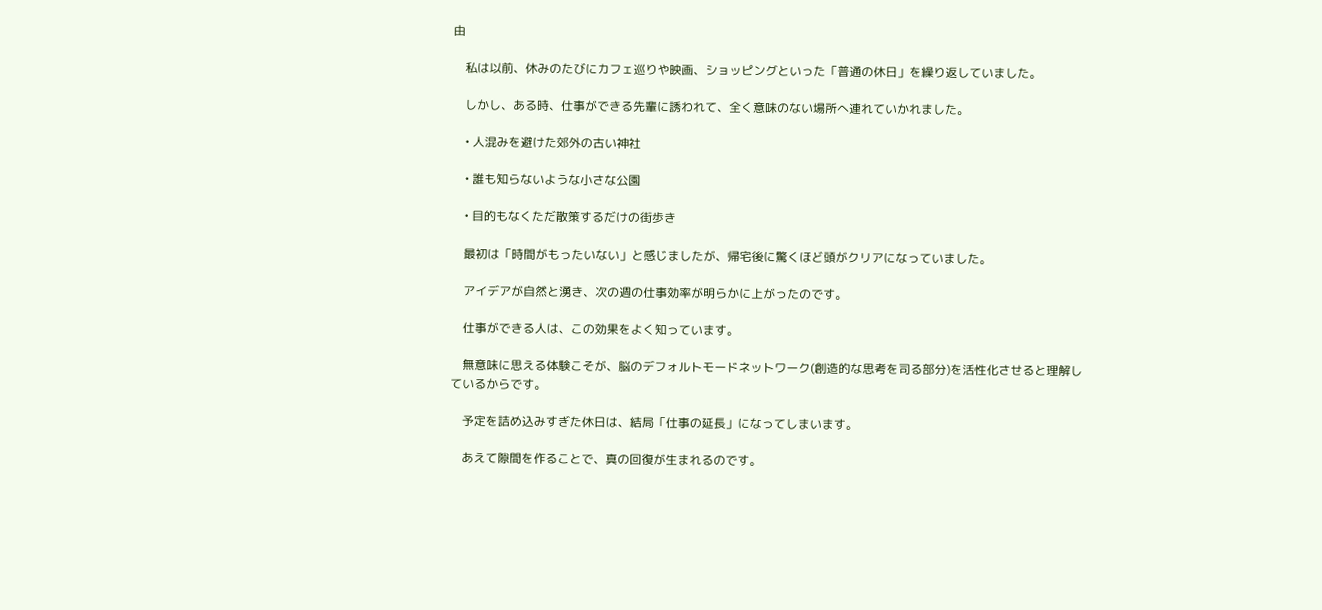由

    私は以前、休みのたびにカフェ巡りや映画、ショッピングといった「普通の休日」を繰り返していました。

    しかし、ある時、仕事ができる先輩に誘われて、全く意味のない場所へ連れていかれました。

    • 人混みを避けた郊外の古い神社

    • 誰も知らないような小さな公園

    • 目的もなくただ散策するだけの街歩き

    最初は「時間がもったいない」と感じましたが、帰宅後に驚くほど頭がクリアになっていました。

    アイデアが自然と湧き、次の週の仕事効率が明らかに上がったのです。

    仕事ができる人は、この効果をよく知っています。

    無意味に思える体験こそが、脳のデフォルトモードネットワーク(創造的な思考を司る部分)を活性化させると理解しているからです。

    予定を詰め込みすぎた休日は、結局「仕事の延長」になってしまいます。

    あえて隙間を作ることで、真の回復が生まれるのです。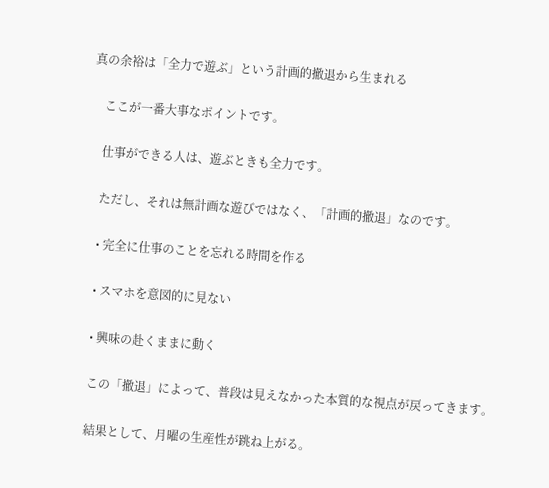真の余裕は「全力で遊ぶ」という計画的撤退から生まれる

    ここが一番大事なポイントです。

    仕事ができる人は、遊ぶときも全力です。

    ただし、それは無計画な遊びではなく、「計画的撤退」なのです。

    • 完全に仕事のことを忘れる時間を作る

    • スマホを意図的に見ない

    • 興味の赴くままに動く

    この「撤退」によって、普段は見えなかった本質的な視点が戻ってきます。

    結果として、月曜の生産性が跳ね上がる。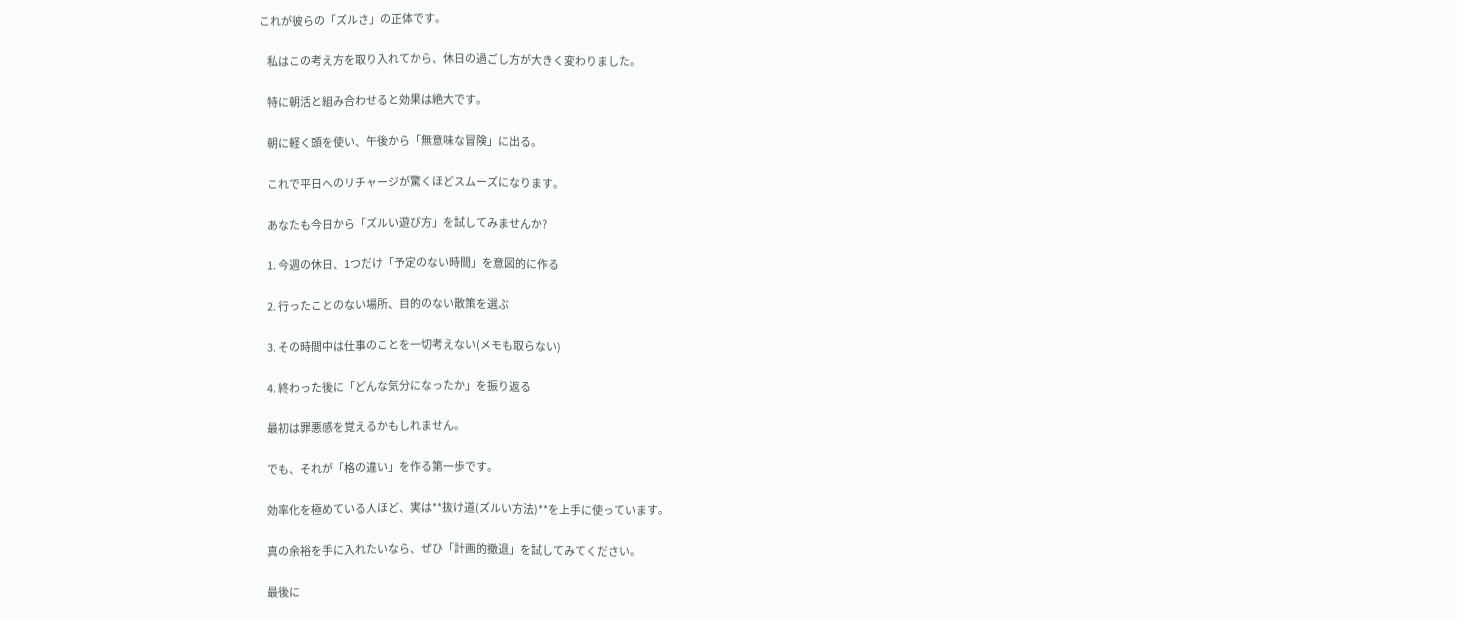これが彼らの「ズルさ」の正体です。

    私はこの考え方を取り入れてから、休日の過ごし方が大きく変わりました。

    特に朝活と組み合わせると効果は絶大です。

    朝に軽く頭を使い、午後から「無意味な冒険」に出る。

    これで平日へのリチャージが驚くほどスムーズになります。

    あなたも今日から「ズルい遊び方」を試してみませんか?

    1. 今週の休日、1つだけ「予定のない時間」を意図的に作る

    2. 行ったことのない場所、目的のない散策を選ぶ

    3. その時間中は仕事のことを一切考えない(メモも取らない)

    4. 終わった後に「どんな気分になったか」を振り返る

    最初は罪悪感を覚えるかもしれません。

    でも、それが「格の違い」を作る第一歩です。

    効率化を極めている人ほど、実は**抜け道(ズルい方法)**を上手に使っています。

    真の余裕を手に入れたいなら、ぜひ「計画的撤退」を試してみてください。

    最後に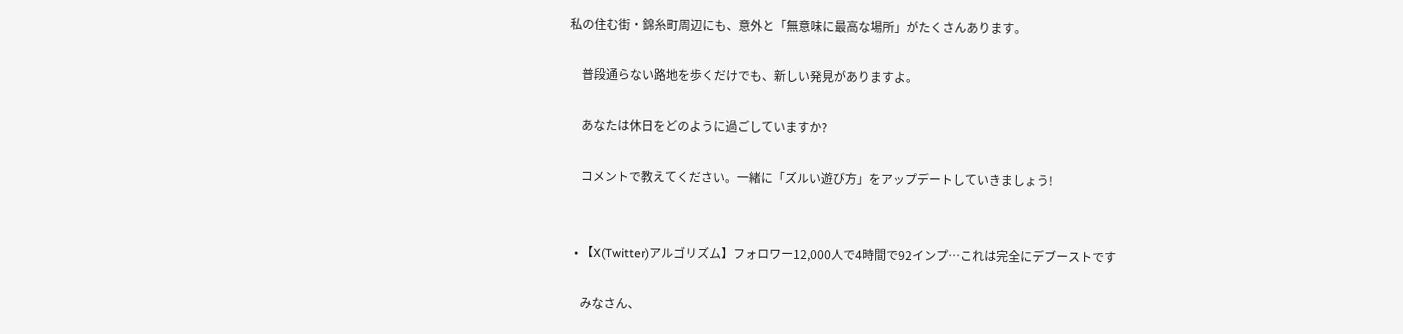私の住む街・錦糸町周辺にも、意外と「無意味に最高な場所」がたくさんあります。

    普段通らない路地を歩くだけでも、新しい発見がありますよ。

    あなたは休日をどのように過ごしていますか?

    コメントで教えてください。一緒に「ズルい遊び方」をアップデートしていきましょう!


  • 【X(Twitter)アルゴリズム】フォロワー12,000人で4時間で92インプ…これは完全にデブーストです

    みなさん、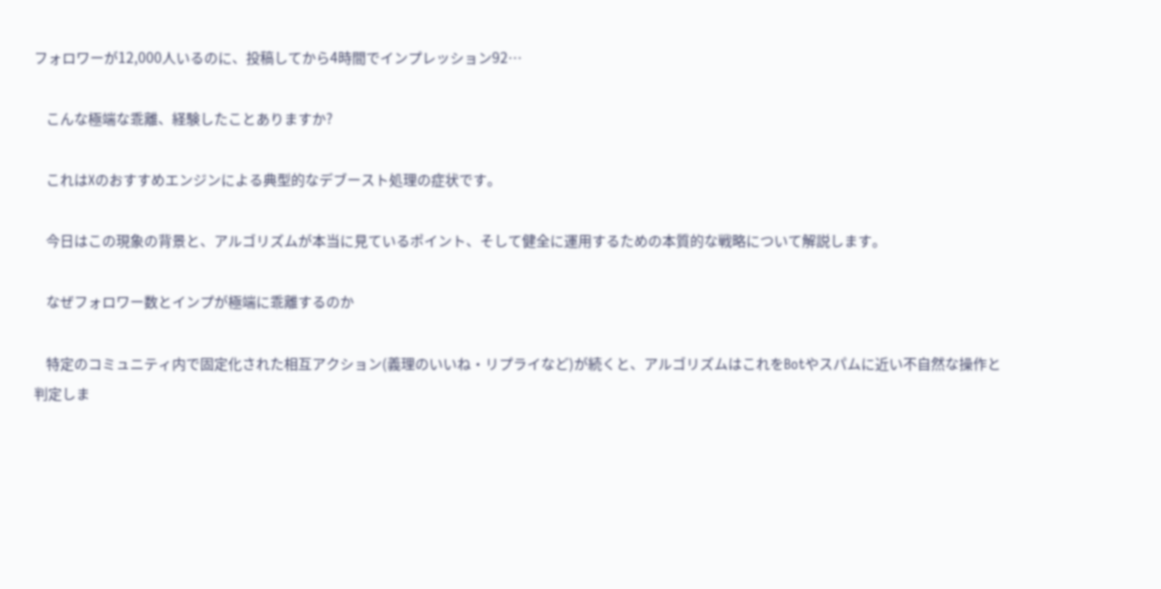フォロワーが12,000人いるのに、投稿してから4時間でインプレッション92…

    こんな極端な乖離、経験したことありますか?

    これはXのおすすめエンジンによる典型的なデブースト処理の症状です。

    今日はこの現象の背景と、アルゴリズムが本当に見ているポイント、そして健全に運用するための本質的な戦略について解説します。

    なぜフォロワー数とインプが極端に乖離するのか

    特定のコミュニティ内で固定化された相互アクション(義理のいいね・リプライなど)が続くと、アルゴリズムはこれをBotやスパムに近い不自然な操作と判定しま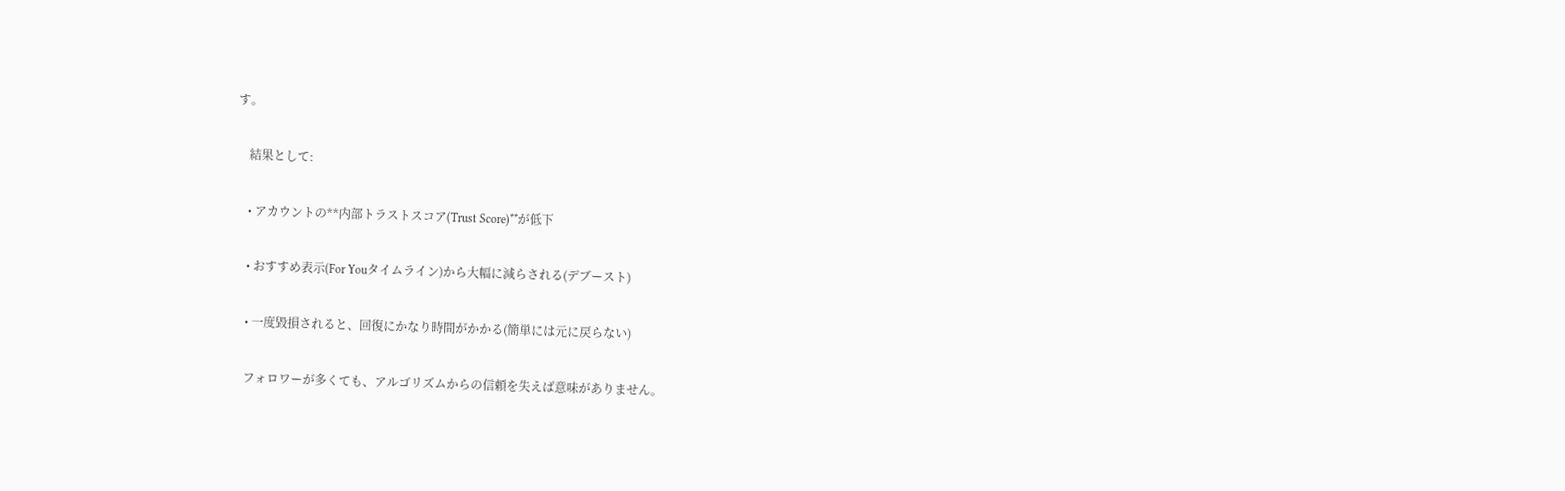す。

    結果として:

    • アカウントの**内部トラストスコア(Trust Score)**が低下

    • おすすめ表示(For Youタイムライン)から大幅に減らされる(デブースト)

    • 一度毀損されると、回復にかなり時間がかかる(簡単には元に戻らない)

    フォロワーが多くても、アルゴリズムからの信頼を失えば意味がありません。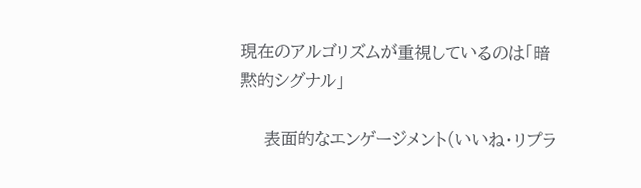現在のアルゴリズムが重視しているのは「暗黙的シグナル」

    表面的なエンゲージメント(いいね・リプラ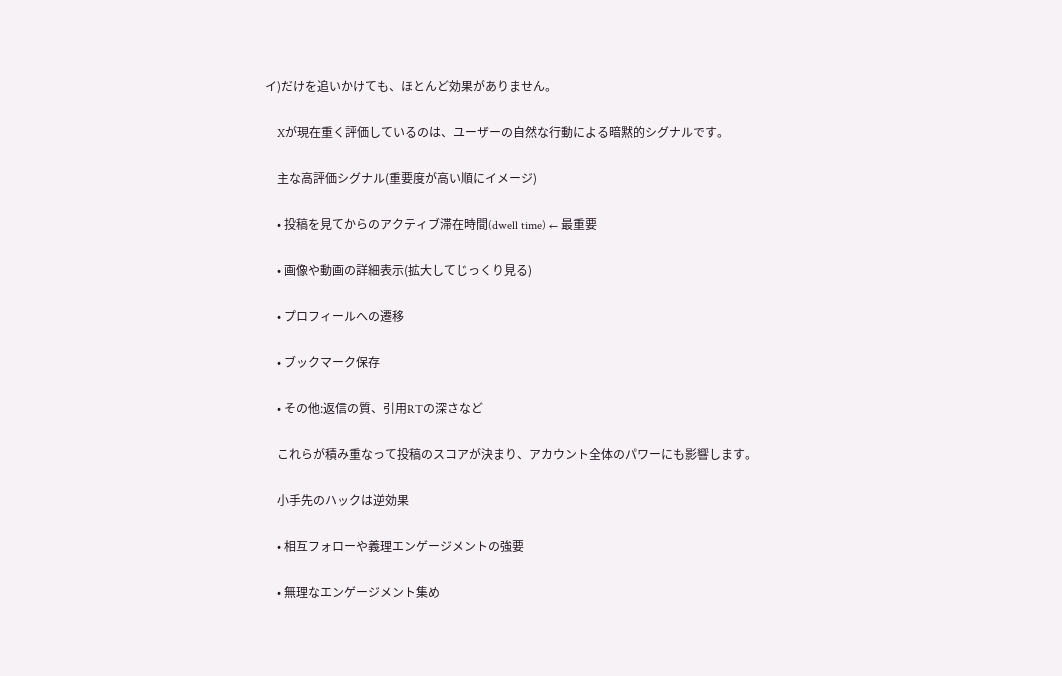イ)だけを追いかけても、ほとんど効果がありません。

    Xが現在重く評価しているのは、ユーザーの自然な行動による暗黙的シグナルです。

    主な高評価シグナル(重要度が高い順にイメージ)

    • 投稿を見てからのアクティブ滞在時間(dwell time) ← 最重要

    • 画像や動画の詳細表示(拡大してじっくり見る)

    • プロフィールへの遷移

    • ブックマーク保存

    • その他:返信の質、引用RTの深さなど

    これらが積み重なって投稿のスコアが決まり、アカウント全体のパワーにも影響します。

    小手先のハックは逆効果

    • 相互フォローや義理エンゲージメントの強要

    • 無理なエンゲージメント集め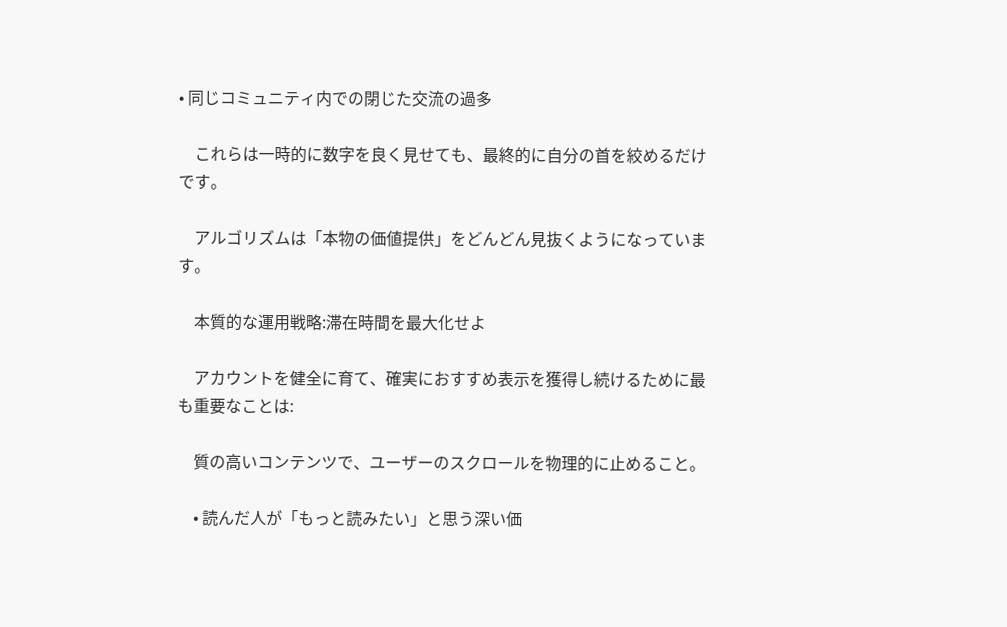• 同じコミュニティ内での閉じた交流の過多

    これらは一時的に数字を良く見せても、最終的に自分の首を絞めるだけです。

    アルゴリズムは「本物の価値提供」をどんどん見抜くようになっています。

    本質的な運用戦略:滞在時間を最大化せよ

    アカウントを健全に育て、確実におすすめ表示を獲得し続けるために最も重要なことは:

    質の高いコンテンツで、ユーザーのスクロールを物理的に止めること。

    • 読んだ人が「もっと読みたい」と思う深い価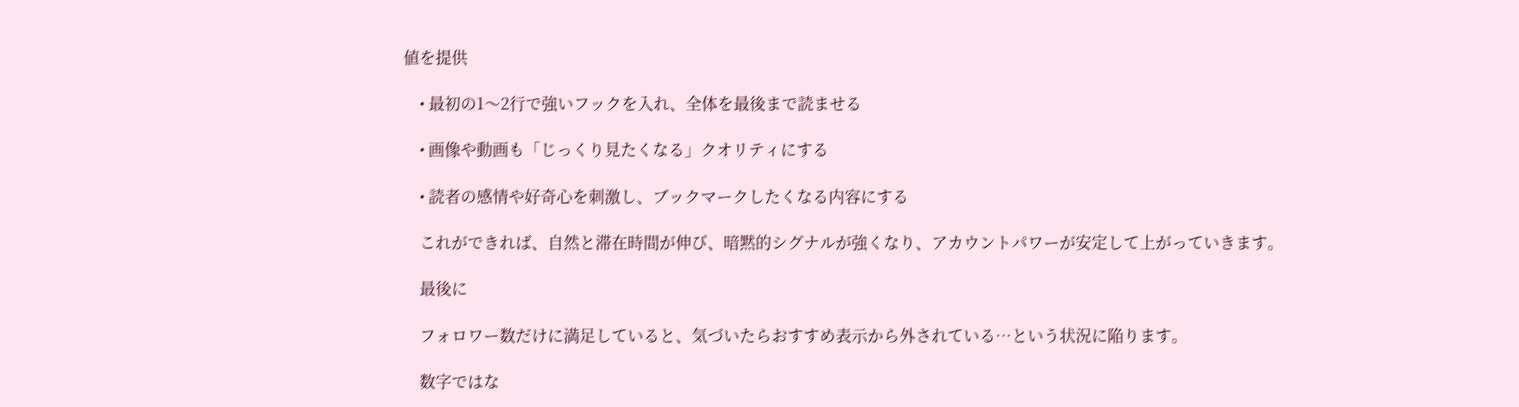値を提供

    • 最初の1〜2行で強いフックを入れ、全体を最後まで読ませる

    • 画像や動画も「じっくり見たくなる」クオリティにする

    • 読者の感情や好奇心を刺激し、ブックマークしたくなる内容にする

    これができれば、自然と滞在時間が伸び、暗黙的シグナルが強くなり、アカウントパワーが安定して上がっていきます。

    最後に

    フォロワー数だけに満足していると、気づいたらおすすめ表示から外されている…という状況に陥ります。

    数字ではな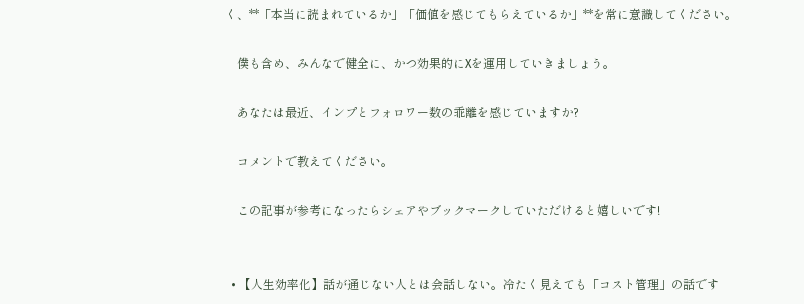く、**「本当に読まれているか」「価値を感じてもらえているか」**を常に意識してください。

    僕も含め、みんなで健全に、かつ効果的にXを運用していきましょう。

    あなたは最近、インプとフォロワー数の乖離を感じていますか?

    コメントで教えてください。

    この記事が参考になったらシェアやブックマークしていただけると嬉しいです!


  • 【人生効率化】話が通じない人とは会話しない。冷たく見えても「コスト管理」の話です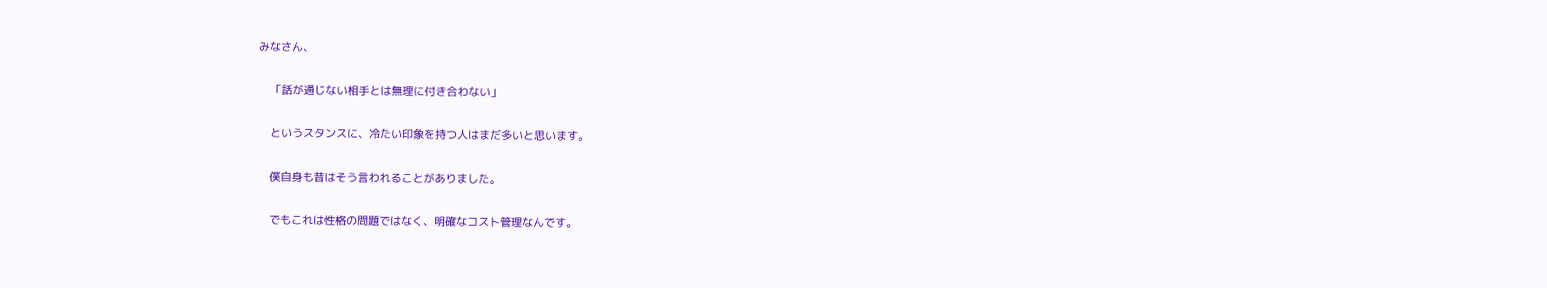みなさん、

    「話が通じない相手とは無理に付き合わない」

    というスタンスに、冷たい印象を持つ人はまだ多いと思います。

    僕自身も昔はそう言われることがありました。

    でもこれは性格の問題ではなく、明確なコスト管理なんです。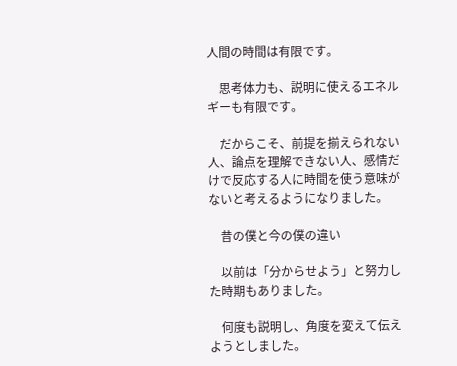人間の時間は有限です。

    思考体力も、説明に使えるエネルギーも有限です。

    だからこそ、前提を揃えられない人、論点を理解できない人、感情だけで反応する人に時間を使う意味がないと考えるようになりました。

    昔の僕と今の僕の違い

    以前は「分からせよう」と努力した時期もありました。

    何度も説明し、角度を変えて伝えようとしました。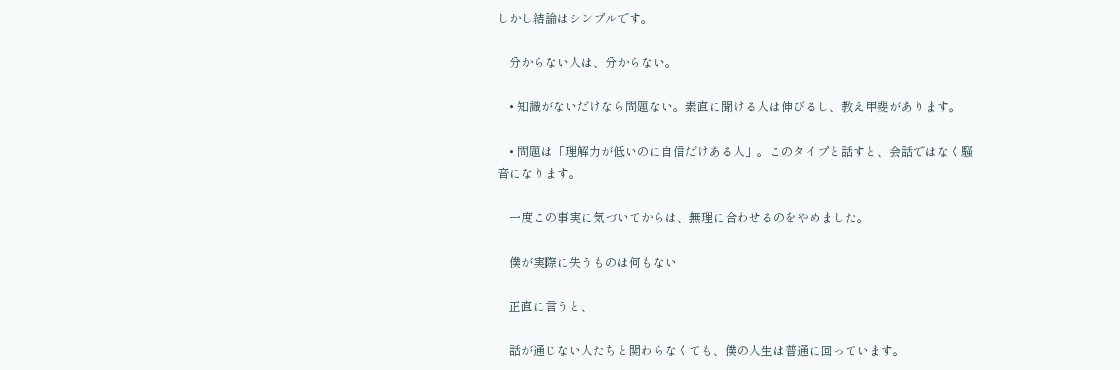しかし結論はシンプルです。

    分からない人は、分からない。

    • 知識がないだけなら問題ない。素直に聞ける人は伸びるし、教え甲斐があります。

    • 問題は「理解力が低いのに自信だけある人」。このタイプと話すと、会話ではなく騒音になります。

    一度この事実に気づいてからは、無理に合わせるのをやめました。

    僕が実際に失うものは何もない

    正直に言うと、

    話が通じない人たちと関わらなくても、僕の人生は普通に回っています。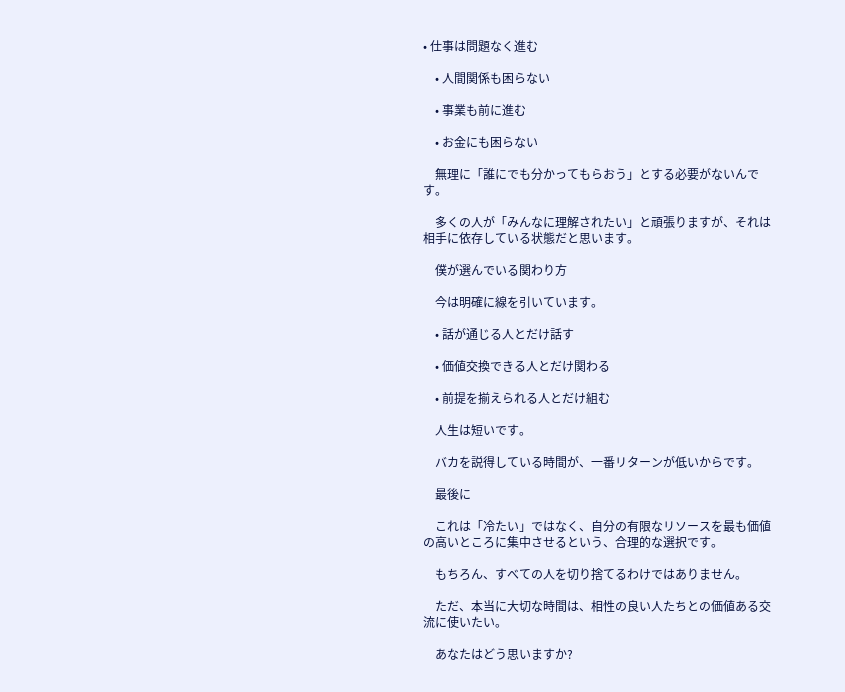• 仕事は問題なく進む

    • 人間関係も困らない

    • 事業も前に進む

    • お金にも困らない

    無理に「誰にでも分かってもらおう」とする必要がないんです。

    多くの人が「みんなに理解されたい」と頑張りますが、それは相手に依存している状態だと思います。

    僕が選んでいる関わり方

    今は明確に線を引いています。

    • 話が通じる人とだけ話す

    • 価値交換できる人とだけ関わる

    • 前提を揃えられる人とだけ組む

    人生は短いです。

    バカを説得している時間が、一番リターンが低いからです。

    最後に

    これは「冷たい」ではなく、自分の有限なリソースを最も価値の高いところに集中させるという、合理的な選択です。

    もちろん、すべての人を切り捨てるわけではありません。

    ただ、本当に大切な時間は、相性の良い人たちとの価値ある交流に使いたい。

    あなたはどう思いますか?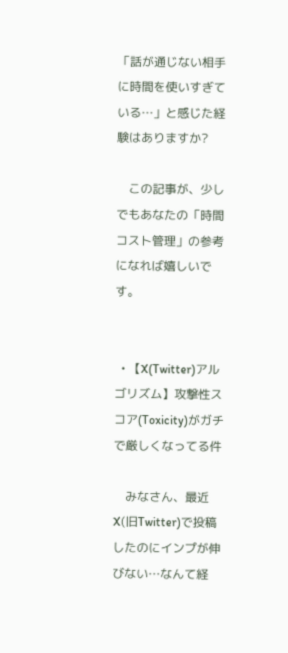「話が通じない相手に時間を使いすぎている…」と感じた経験はありますか?

    この記事が、少しでもあなたの「時間コスト管理」の参考になれば嬉しいです。


  • 【X(Twitter)アルゴリズム】攻撃性スコア(Toxicity)がガチで厳しくなってる件

    みなさん、最近X(旧Twitter)で投稿したのにインプが伸びない…なんて経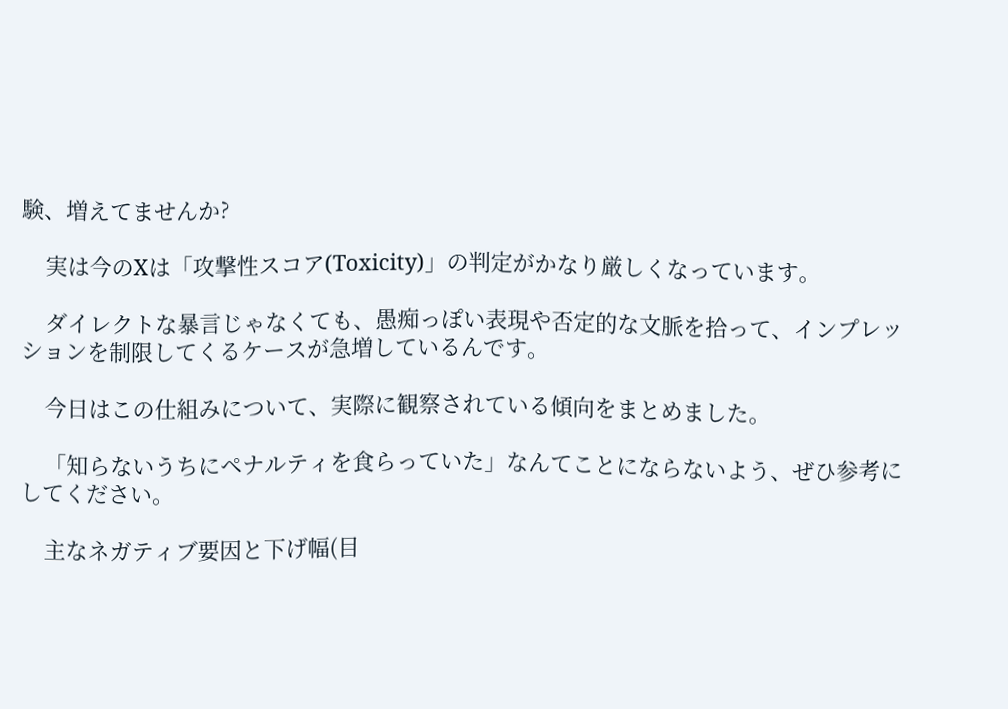験、増えてませんか?

    実は今のXは「攻撃性スコア(Toxicity)」の判定がかなり厳しくなっています。

    ダイレクトな暴言じゃなくても、愚痴っぽい表現や否定的な文脈を拾って、インプレッションを制限してくるケースが急増しているんです。

    今日はこの仕組みについて、実際に観察されている傾向をまとめました。

    「知らないうちにペナルティを食らっていた」なんてことにならないよう、ぜひ参考にしてください。

    主なネガティブ要因と下げ幅(目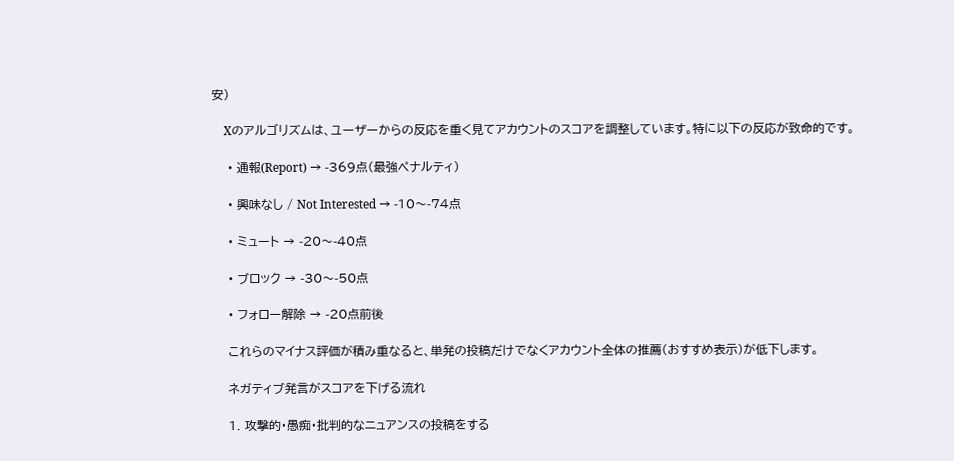安)

    Xのアルゴリズムは、ユーザーからの反応を重く見てアカウントのスコアを調整しています。特に以下の反応が致命的です。

    • 通報(Report) → -369点(最強ペナルティ)

    • 興味なし / Not Interested → -10〜-74点

    • ミュート → -20〜-40点

    • ブロック → -30〜-50点

    • フォロー解除 → -20点前後

    これらのマイナス評価が積み重なると、単発の投稿だけでなくアカウント全体の推薦(おすすめ表示)が低下します。

    ネガティブ発言がスコアを下げる流れ

    1. 攻撃的・愚痴・批判的なニュアンスの投稿をする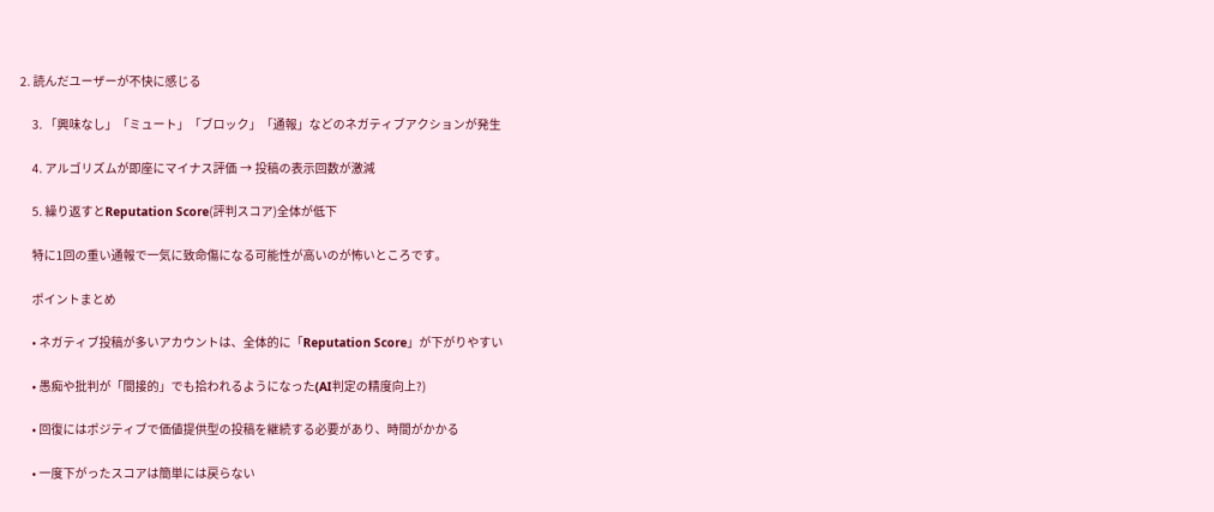2. 読んだユーザーが不快に感じる

    3. 「興味なし」「ミュート」「ブロック」「通報」などのネガティブアクションが発生

    4. アルゴリズムが即座にマイナス評価 → 投稿の表示回数が激減

    5. 繰り返すとReputation Score(評判スコア)全体が低下

    特に1回の重い通報で一気に致命傷になる可能性が高いのが怖いところです。

    ポイントまとめ

    • ネガティブ投稿が多いアカウントは、全体的に「Reputation Score」が下がりやすい

    • 愚痴や批判が「間接的」でも拾われるようになった(AI判定の精度向上?)

    • 回復にはポジティブで価値提供型の投稿を継続する必要があり、時間がかかる

    • 一度下がったスコアは簡単には戻らない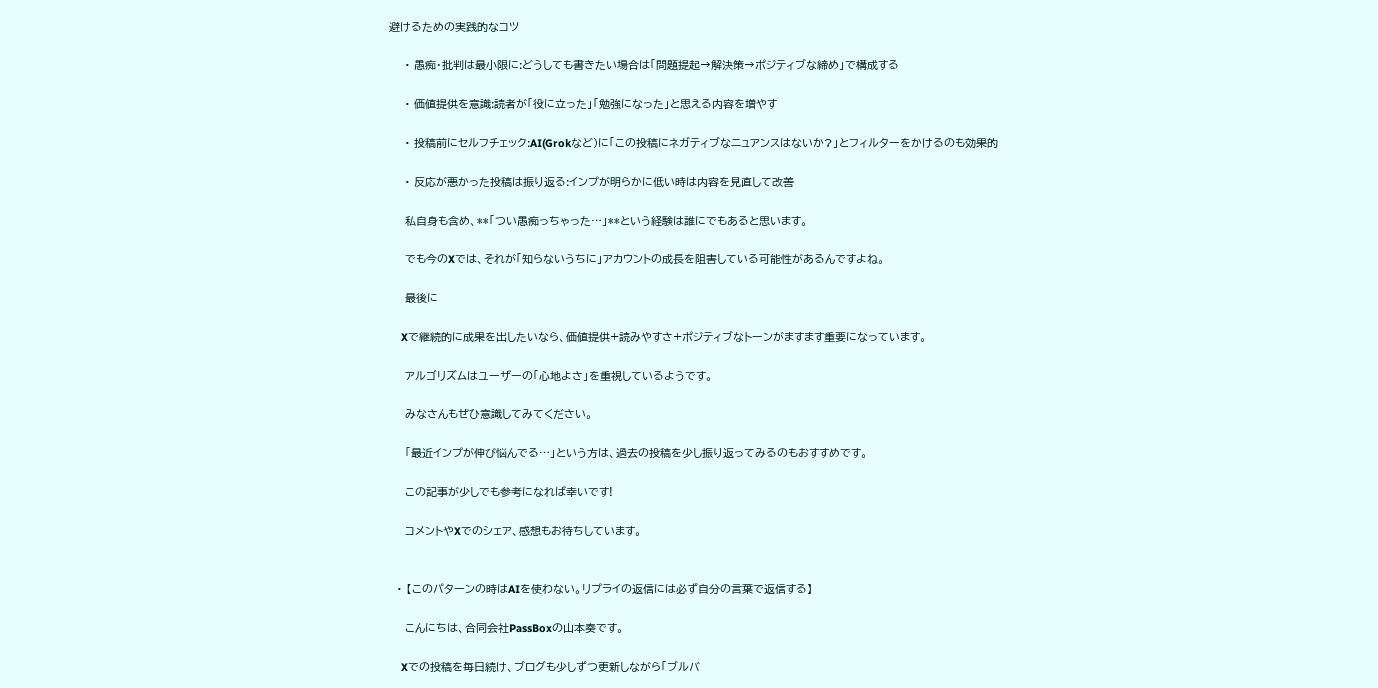避けるための実践的なコツ

    • 愚痴・批判は最小限に:どうしても書きたい場合は「問題提起→解決策→ポジティブな締め」で構成する

    • 価値提供を意識:読者が「役に立った」「勉強になった」と思える内容を増やす

    • 投稿前にセルフチェック:AI(Grokなど)に「この投稿にネガティブなニュアンスはないか?」とフィルターをかけるのも効果的

    • 反応が悪かった投稿は振り返る:インプが明らかに低い時は内容を見直して改善

    私自身も含め、**「つい愚痴っちゃった…」**という経験は誰にでもあると思います。

    でも今のXでは、それが「知らないうちに」アカウントの成長を阻害している可能性があるんですよね。

    最後に

    Xで継続的に成果を出したいなら、価値提供+読みやすさ+ポジティブなトーンがますます重要になっています。

    アルゴリズムはユーザーの「心地よさ」を重視しているようです。

    みなさんもぜひ意識してみてください。

    「最近インプが伸び悩んでる…」という方は、過去の投稿を少し振り返ってみるのもおすすめです。

    この記事が少しでも参考になれば幸いです!

    コメントやXでのシェア、感想もお待ちしています。


  • 【このパターンの時はAIを使わない。リプライの返信には必ず自分の言葉で返信する】

    こんにちは、合同会社PassBoxの山本奏です。

    Xでの投稿を毎日続け、ブログも少しずつ更新しながら「ブルバ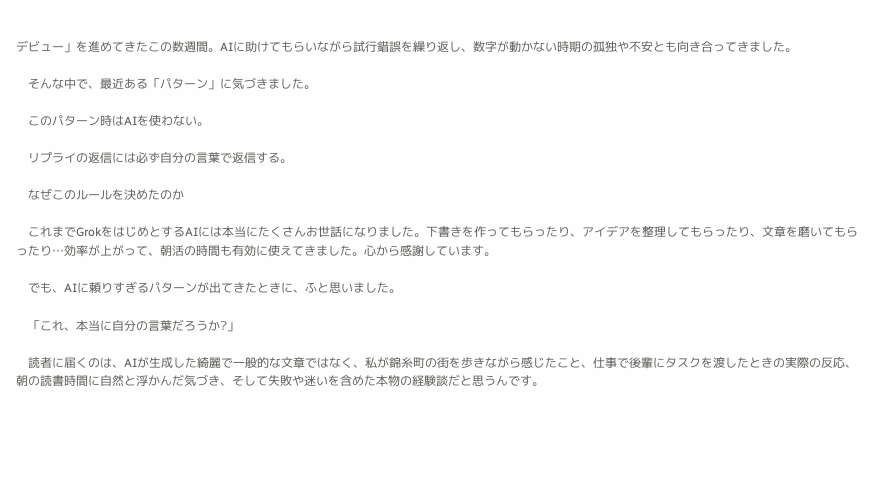デビュー」を進めてきたこの数週間。AIに助けてもらいながら試行錯誤を繰り返し、数字が動かない時期の孤独や不安とも向き合ってきました。

    そんな中で、最近ある「パターン」に気づきました。

    このパターン時はAIを使わない。

    リプライの返信には必ず自分の言葉で返信する。

    なぜこのルールを決めたのか

    これまでGrokをはじめとするAIには本当にたくさんお世話になりました。下書きを作ってもらったり、アイデアを整理してもらったり、文章を磨いてもらったり…効率が上がって、朝活の時間も有効に使えてきました。心から感謝しています。

    でも、AIに頼りすぎるパターンが出てきたときに、ふと思いました。

    「これ、本当に自分の言葉だろうか?」

    読者に届くのは、AIが生成した綺麗で一般的な文章ではなく、私が錦糸町の街を歩きながら感じたこと、仕事で後輩にタスクを渡したときの実際の反応、朝の読書時間に自然と浮かんだ気づき、そして失敗や迷いを含めた本物の経験談だと思うんです。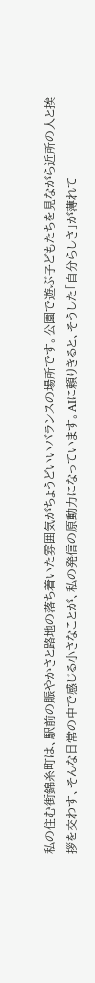私の住む街錦糸町は、駅前の賑やかさと路地の落ち着いた雰囲気がちょうどいいバランスの場所です。公園で遊ぶ子どもたちを見ながら近所の人と挨拶を交わす、そんな日常の中で感じる小さなことが、私の発信の原動力になっています。AIに頼りきると、そうした「自分らしさ」が薄れて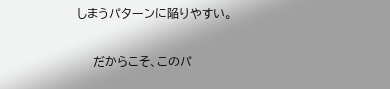しまうパターンに陥りやすい。

    だからこそ、このパ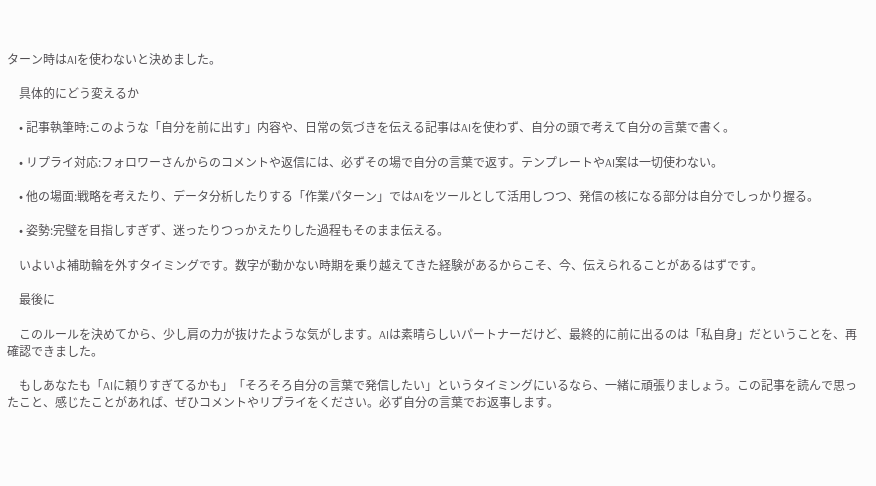ターン時はAIを使わないと決めました。

    具体的にどう変えるか

    • 記事執筆時:このような「自分を前に出す」内容や、日常の気づきを伝える記事はAIを使わず、自分の頭で考えて自分の言葉で書く。

    • リプライ対応:フォロワーさんからのコメントや返信には、必ずその場で自分の言葉で返す。テンプレートやAI案は一切使わない。

    • 他の場面:戦略を考えたり、データ分析したりする「作業パターン」ではAIをツールとして活用しつつ、発信の核になる部分は自分でしっかり握る。

    • 姿勢:完璧を目指しすぎず、迷ったりつっかえたりした過程もそのまま伝える。

    いよいよ補助輪を外すタイミングです。数字が動かない時期を乗り越えてきた経験があるからこそ、今、伝えられることがあるはずです。

    最後に

    このルールを決めてから、少し肩の力が抜けたような気がします。AIは素晴らしいパートナーだけど、最終的に前に出るのは「私自身」だということを、再確認できました。

    もしあなたも「AIに頼りすぎてるかも」「そろそろ自分の言葉で発信したい」というタイミングにいるなら、一緒に頑張りましょう。この記事を読んで思ったこと、感じたことがあれば、ぜひコメントやリプライをください。必ず自分の言葉でお返事します。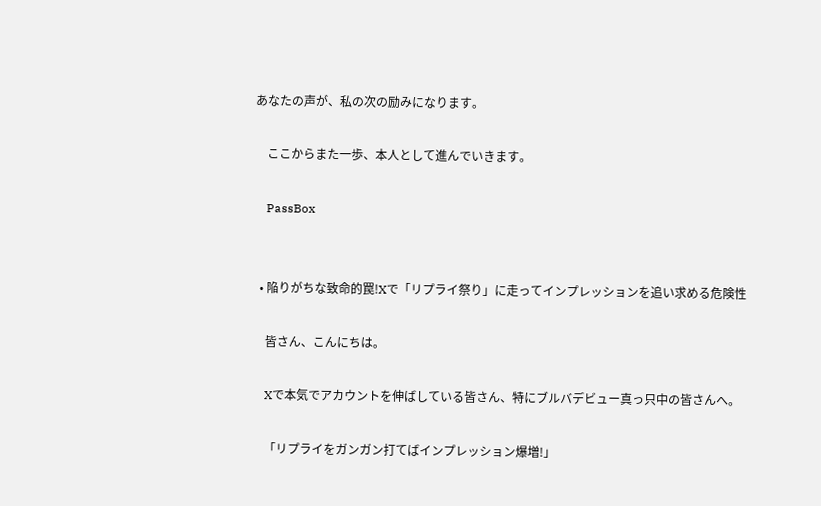あなたの声が、私の次の励みになります。

    ここからまた一歩、本人として進んでいきます。

    PassBox


  • 陥りがちな致命的罠!Xで「リプライ祭り」に走ってインプレッションを追い求める危険性

    皆さん、こんにちは。

    Xで本気でアカウントを伸ばしている皆さん、特にブルバデビュー真っ只中の皆さんへ。

    「リプライをガンガン打てばインプレッション爆増!」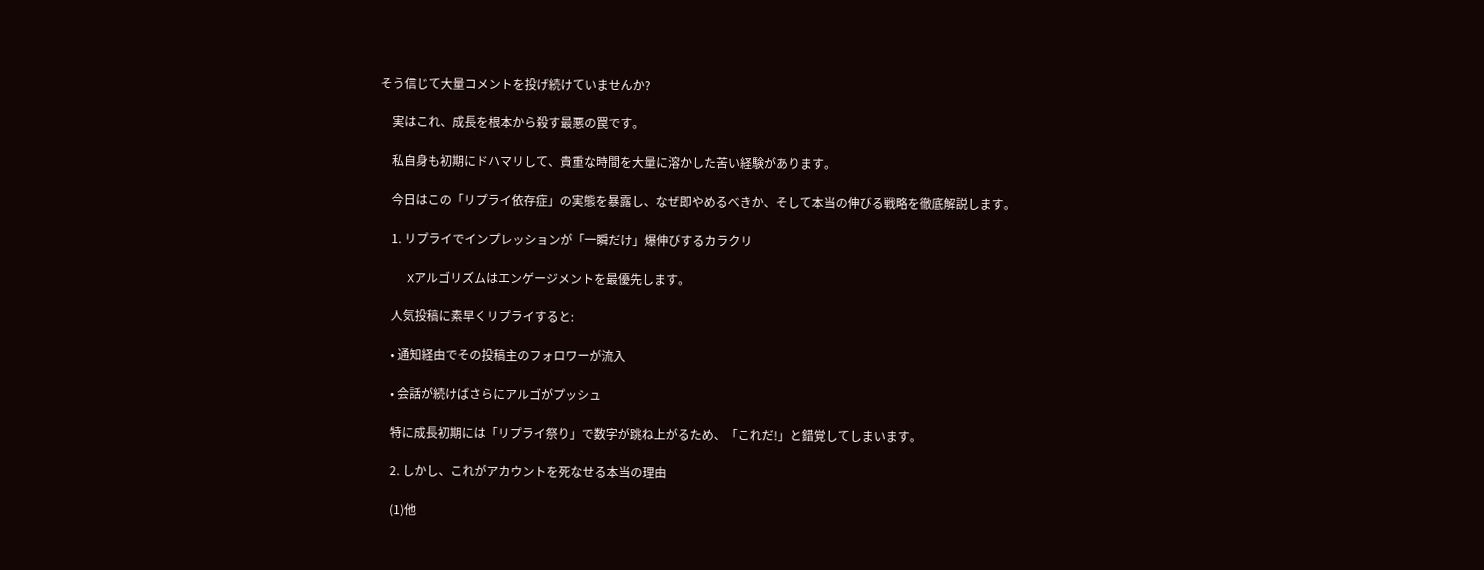そう信じて大量コメントを投げ続けていませんか?

    実はこれ、成長を根本から殺す最悪の罠です。

    私自身も初期にドハマリして、貴重な時間を大量に溶かした苦い経験があります。

    今日はこの「リプライ依存症」の実態を暴露し、なぜ即やめるべきか、そして本当の伸びる戦略を徹底解説します。

    1. リプライでインプレッションが「一瞬だけ」爆伸びするカラクリ

    Xアルゴリズムはエンゲージメントを最優先します。

    人気投稿に素早くリプライすると:

    • 通知経由でその投稿主のフォロワーが流入

    • 会話が続けばさらにアルゴがプッシュ

    特に成長初期には「リプライ祭り」で数字が跳ね上がるため、「これだ!」と錯覚してしまいます。

    2. しかし、これがアカウントを死なせる本当の理由

    (1)他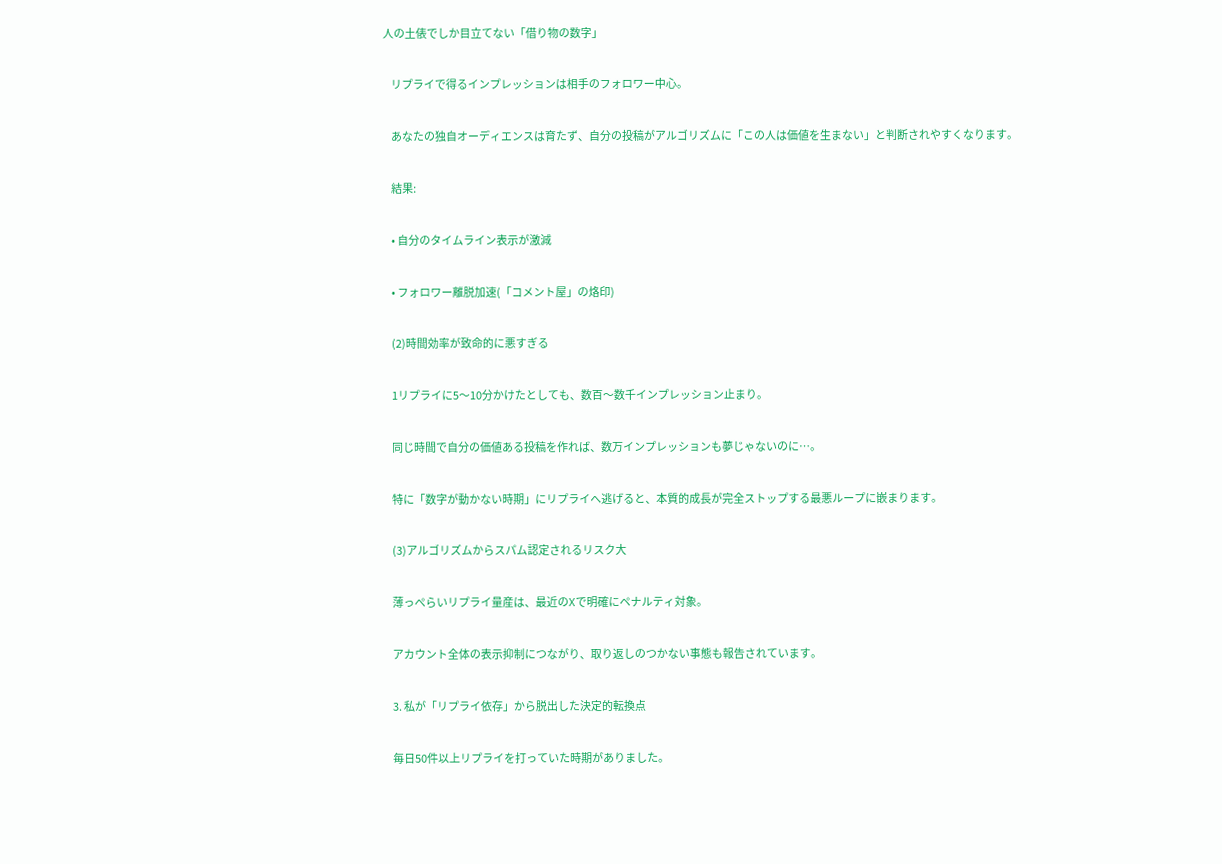人の土俵でしか目立てない「借り物の数字」

    リプライで得るインプレッションは相手のフォロワー中心。

    あなたの独自オーディエンスは育たず、自分の投稿がアルゴリズムに「この人は価値を生まない」と判断されやすくなります。

    結果:

    • 自分のタイムライン表示が激減

    • フォロワー離脱加速(「コメント屋」の烙印)

    (2)時間効率が致命的に悪すぎる

    1リプライに5〜10分かけたとしても、数百〜数千インプレッション止まり。

    同じ時間で自分の価値ある投稿を作れば、数万インプレッションも夢じゃないのに…。

    特に「数字が動かない時期」にリプライへ逃げると、本質的成長が完全ストップする最悪ループに嵌まります。

    (3)アルゴリズムからスパム認定されるリスク大

    薄っぺらいリプライ量産は、最近のXで明確にペナルティ対象。

    アカウント全体の表示抑制につながり、取り返しのつかない事態も報告されています。

    3. 私が「リプライ依存」から脱出した決定的転換点

    毎日50件以上リプライを打っていた時期がありました。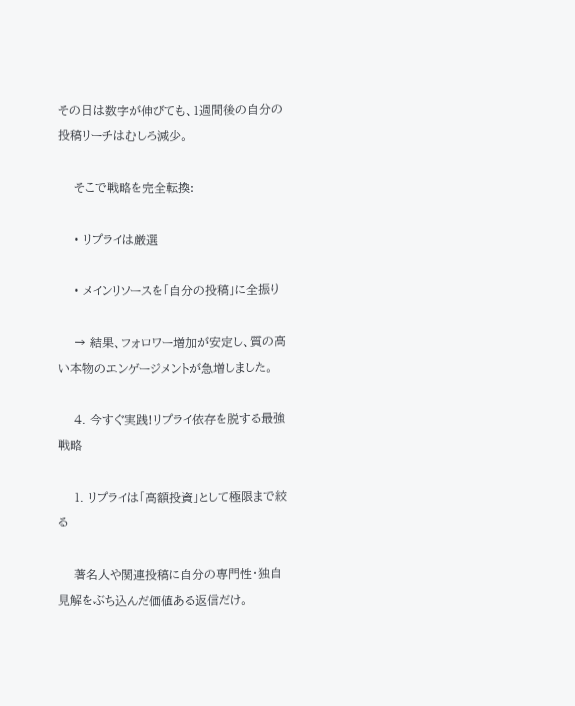その日は数字が伸びても、1週間後の自分の投稿リーチはむしろ減少。

    そこで戦略を完全転換:

    • リプライは厳選

    • メインリソースを「自分の投稿」に全振り

    → 結果、フォロワー増加が安定し、質の高い本物のエンゲージメントが急増しました。

    4. 今すぐ実践!リプライ依存を脱する最強戦略

    1. リプライは「高額投資」として極限まで絞る

    著名人や関連投稿に自分の専門性・独自見解をぶち込んだ価値ある返信だけ。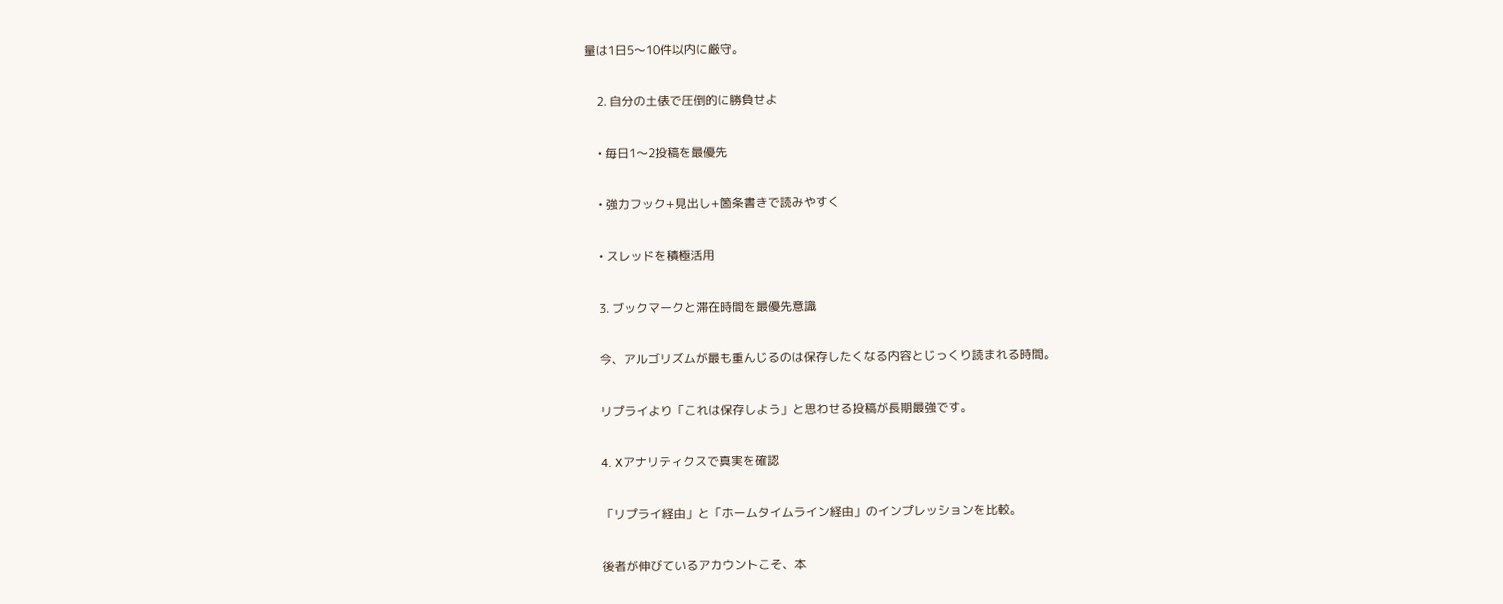量は1日5〜10件以内に厳守。

    2. 自分の土俵で圧倒的に勝負せよ

    • 毎日1〜2投稿を最優先

    • 強力フック+見出し+箇条書きで読みやすく

    • スレッドを積極活用

    3. ブックマークと滞在時間を最優先意識

    今、アルゴリズムが最も重んじるのは保存したくなる内容とじっくり読まれる時間。

    リプライより「これは保存しよう」と思わせる投稿が長期最強です。

    4. Xアナリティクスで真実を確認

    「リプライ経由」と「ホームタイムライン経由」のインプレッションを比較。

    後者が伸びているアカウントこそ、本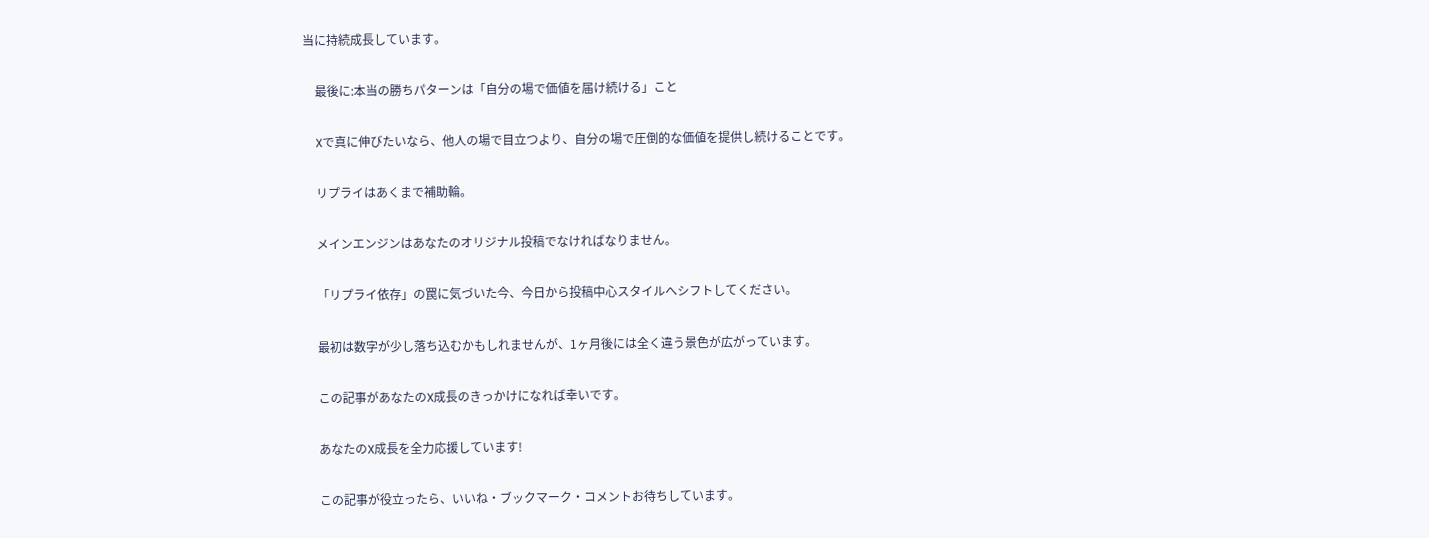当に持続成長しています。

    最後に:本当の勝ちパターンは「自分の場で価値を届け続ける」こと

    Xで真に伸びたいなら、他人の場で目立つより、自分の場で圧倒的な価値を提供し続けることです。

    リプライはあくまで補助輪。

    メインエンジンはあなたのオリジナル投稿でなければなりません。

    「リプライ依存」の罠に気づいた今、今日から投稿中心スタイルへシフトしてください。

    最初は数字が少し落ち込むかもしれませんが、1ヶ月後には全く違う景色が広がっています。

    この記事があなたのX成長のきっかけになれば幸いです。

    あなたのX成長を全力応援しています!

    この記事が役立ったら、いいね・ブックマーク・コメントお待ちしています。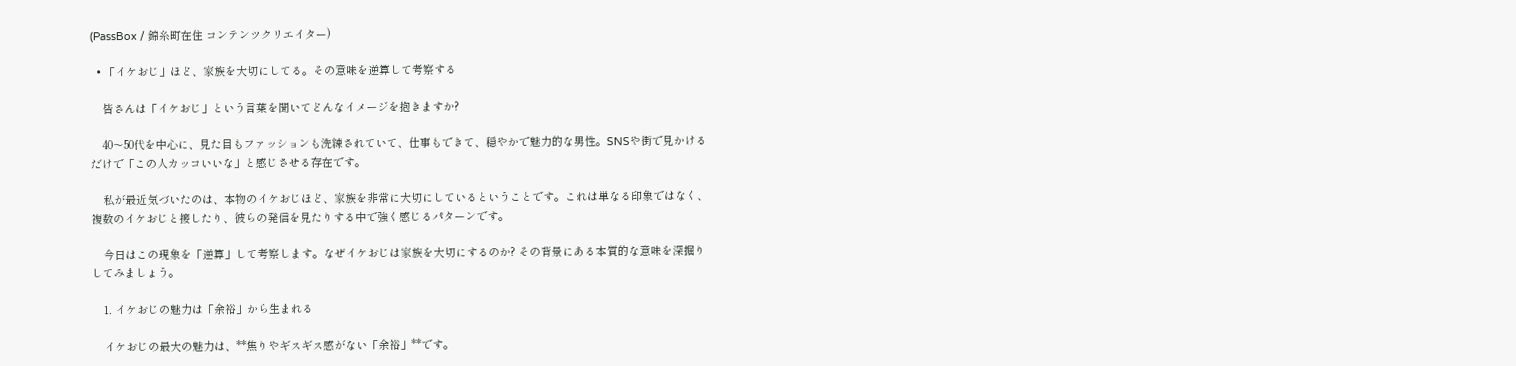(PassBox / 錦糸町在住 コンテンツクリエイター)

  • 「イケおじ」ほど、家族を大切にしてる。その意味を逆算して考察する

    皆さんは「イケおじ」という言葉を聞いてどんなイメージを抱きますか?

    40〜50代を中心に、見た目もファッションも洗練されていて、仕事もできて、穏やかで魅力的な男性。SNSや街で見かけるだけで「この人カッコいいな」と感じさせる存在です。

    私が最近気づいたのは、本物のイケおじほど、家族を非常に大切にしているということです。これは単なる印象ではなく、複数のイケおじと接したり、彼らの発信を見たりする中で強く感じるパターンです。

    今日はこの現象を「逆算」して考察します。なぜイケおじは家族を大切にするのか? その背景にある本質的な意味を深掘りしてみましょう。

    1. イケおじの魅力は「余裕」から生まれる

    イケおじの最大の魅力は、**焦りやギスギス感がない「余裕」**です。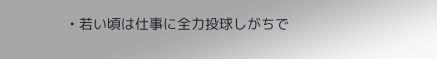• 若い頃は仕事に全力投球しがちで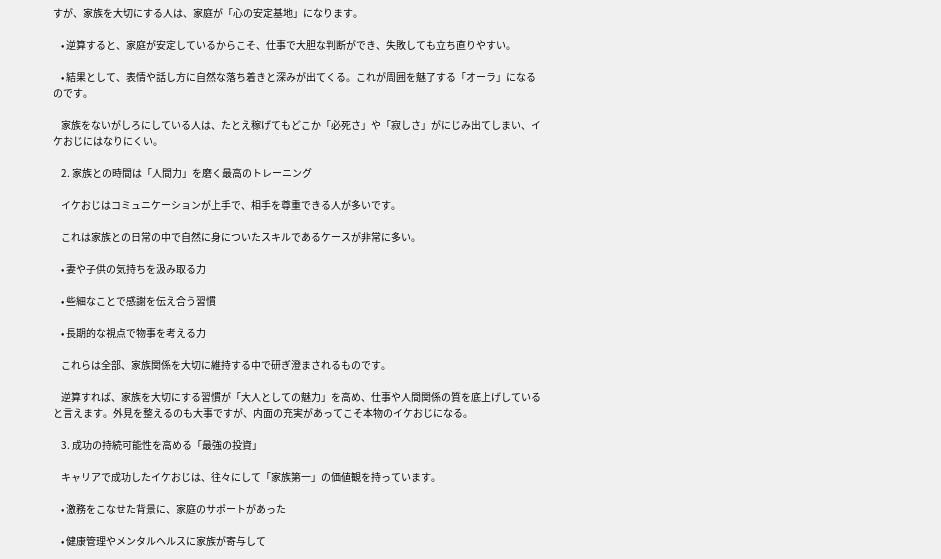すが、家族を大切にする人は、家庭が「心の安定基地」になります。

    • 逆算すると、家庭が安定しているからこそ、仕事で大胆な判断ができ、失敗しても立ち直りやすい。

    • 結果として、表情や話し方に自然な落ち着きと深みが出てくる。これが周囲を魅了する「オーラ」になるのです。

    家族をないがしろにしている人は、たとえ稼げてもどこか「必死さ」や「寂しさ」がにじみ出てしまい、イケおじにはなりにくい。

    2. 家族との時間は「人間力」を磨く最高のトレーニング

    イケおじはコミュニケーションが上手で、相手を尊重できる人が多いです。

    これは家族との日常の中で自然に身についたスキルであるケースが非常に多い。

    • 妻や子供の気持ちを汲み取る力

    • 些細なことで感謝を伝え合う習慣

    • 長期的な視点で物事を考える力

    これらは全部、家族関係を大切に維持する中で研ぎ澄まされるものです。

    逆算すれば、家族を大切にする習慣が「大人としての魅力」を高め、仕事や人間関係の質を底上げしていると言えます。外見を整えるのも大事ですが、内面の充実があってこそ本物のイケおじになる。

    3. 成功の持続可能性を高める「最強の投資」

    キャリアで成功したイケおじは、往々にして「家族第一」の価値観を持っています。

    • 激務をこなせた背景に、家庭のサポートがあった

    • 健康管理やメンタルヘルスに家族が寄与して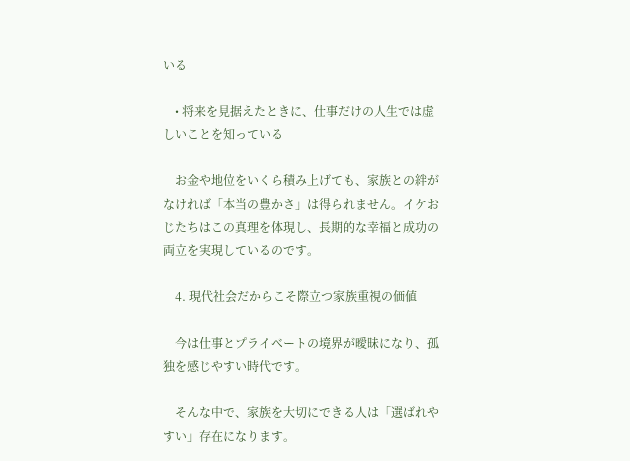いる

    • 将来を見据えたときに、仕事だけの人生では虚しいことを知っている

    お金や地位をいくら積み上げても、家族との絆がなければ「本当の豊かさ」は得られません。イケおじたちはこの真理を体現し、長期的な幸福と成功の両立を実現しているのです。

    4. 現代社会だからこそ際立つ家族重視の価値

    今は仕事とプライベートの境界が曖昧になり、孤独を感じやすい時代です。

    そんな中で、家族を大切にできる人は「選ばれやすい」存在になります。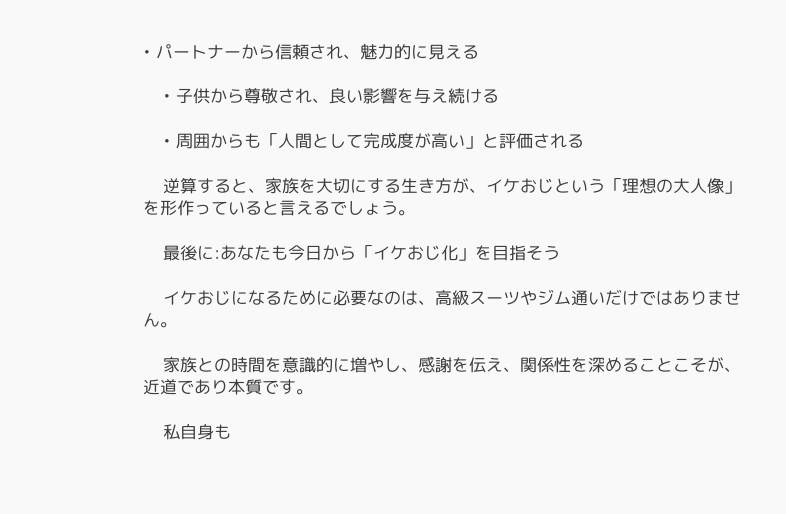• パートナーから信頼され、魅力的に見える

    • 子供から尊敬され、良い影響を与え続ける

    • 周囲からも「人間として完成度が高い」と評価される

    逆算すると、家族を大切にする生き方が、イケおじという「理想の大人像」を形作っていると言えるでしょう。

    最後に:あなたも今日から「イケおじ化」を目指そう

    イケおじになるために必要なのは、高級スーツやジム通いだけではありません。

    家族との時間を意識的に増やし、感謝を伝え、関係性を深めることこそが、近道であり本質です。

    私自身も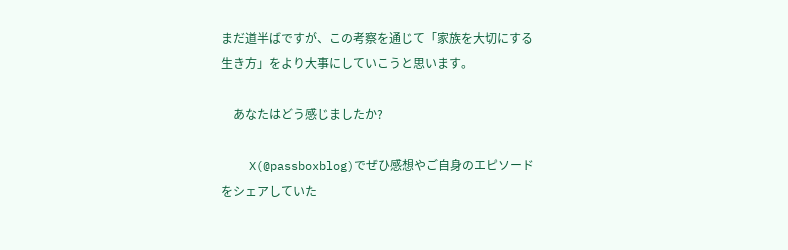まだ道半ばですが、この考察を通じて「家族を大切にする生き方」をより大事にしていこうと思います。

    あなたはどう感じましたか?

    X(@passboxblog)でぜひ感想やご自身のエピソードをシェアしていた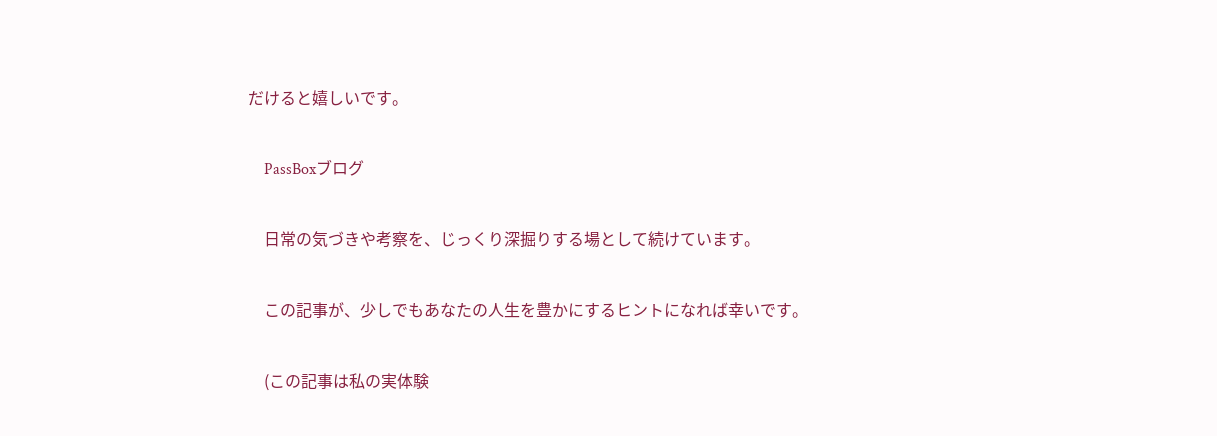だけると嬉しいです。

    PassBoxブログ

    日常の気づきや考察を、じっくり深掘りする場として続けています。

    この記事が、少しでもあなたの人生を豊かにするヒントになれば幸いです。

    (この記事は私の実体験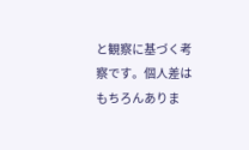と観察に基づく考察です。個人差はもちろんありま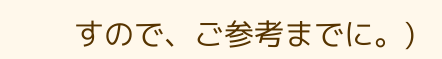すので、ご参考までに。)